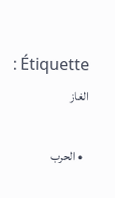Étiquette : الغاز

  • الحرب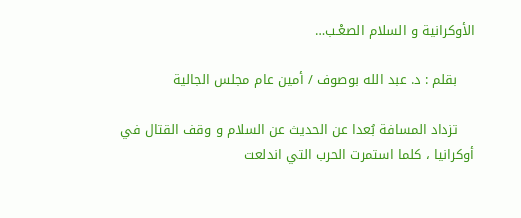الأوكرانية و السلام الصعْـب…

    بقلم : د. عبد الله بوصوف / أمين عام مجلس الجالية

    تزداد المسافة بُعدا عن الحديث عن السلام و وقف القتال في أوكرانيا ، كلما استمرت الحرب التي اندلعت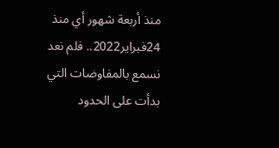منذ أربعة شهور أي منذ 24فبراير2022.. فلم نعد نسمع بالمفاوضات التي بدأت على الحدود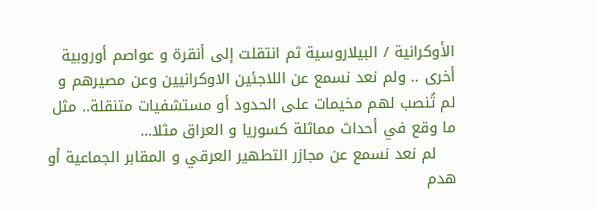الأوكرانية / البيلاروسية ثم انتقلت إلى أنقرة و عواصم أوروبية أخرى .. ولم نعد نسمع عن اللاجئين الاوكرانيين وعن مصيرهم و لم تُنصب لهم مخيمات على الحدود أو مستشفيات متنقلة.. مثل ما وقع في أحداث مماثلة كسوريا و العراق مثلا…
    لم نعد نسمع عن مجازر التطهير العرقي و المقابر الجماعية أو هدم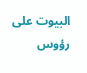البيوت على رؤوس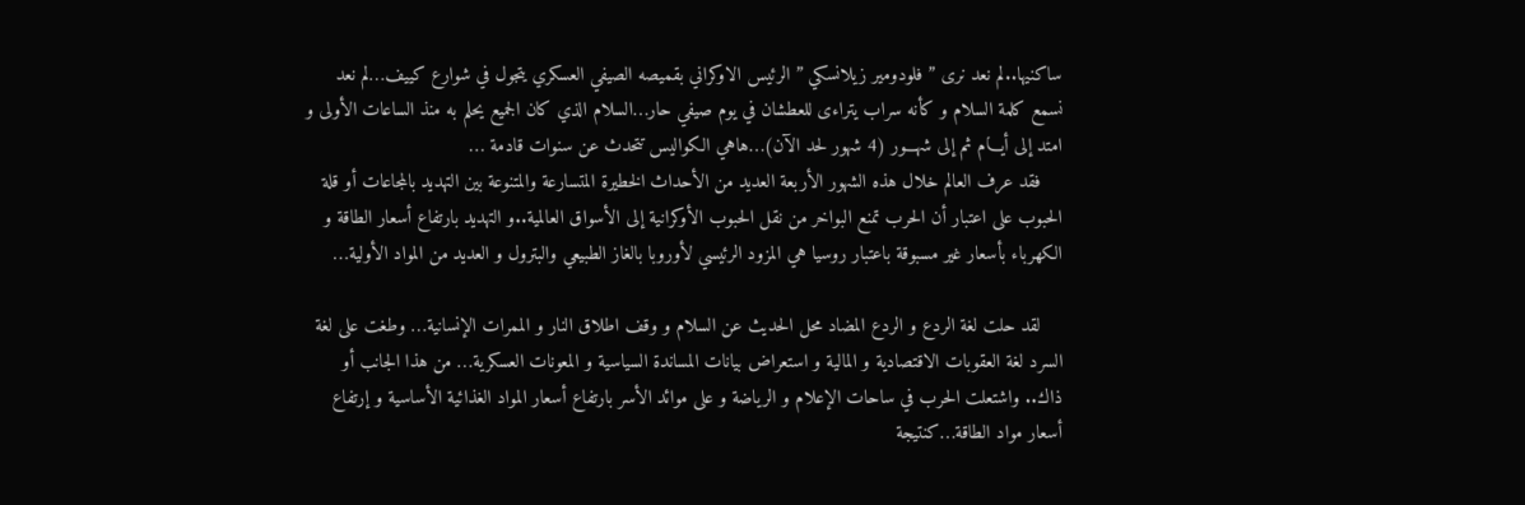ساكنيها..لم نعد نرى ” فلودومير زيلانسكي ” الرئيس الاوكراني بقميصه الصيفي العسكري يتجول في شوارع كييف…لم نعد نسمع كلمة السلام و كأنه سراب يتراءى للعطشان في يوم صيفي حار…السلام الذي كان الجميع يحلم به منذ الساعات الأولى و امتد إلى أيـــام ثم إلى شهـــور (4 شهور لحد الآن)…هاهي الكواليس تتحدث عن سنوات قادمة …
    فقد عرف العالم خلال هذه الشهور الأربعة العديد من الأحداث الخطيرة المتسارعة والمتنوعة بين التهديد بالمجاعات أو قلة الحبوب على اعتبار أن الحرب تمنع البواخر من نقل الحبوب الأوكرانية إلى الأسواق العالمية..و التهديد بارتفاع أسعار الطاقة و الكهرباء بأسعار غير مسبوقة باعتبار روسيا هي المزود الرئيسي لأوروبا بالغاز الطبيعي والبترول و العديد من المواد الأولية…

    لقد حلت لغة الردع و الردع المضاد محل الحديث عن السلام و وقف اطلاق النار و الممرات الإنسانية… وطغت على لغة السرد لغة العقوبات الاقتصادية و المالية و استعراض بيانات المساندة السياسية و المعونات العسكرية… من هذا الجانب أو ذاك.. واشتعلت الحرب في ساحات الإعلام و الرياضة و على موائد الأسر بارتفاع أسعار المواد الغذائية الأساسية و إرتفاع أسعار مواد الطاقة…كنتيجة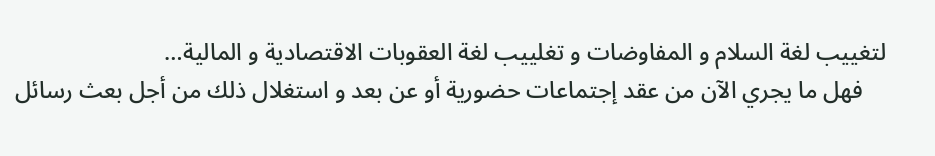لتغييب لغة السلام و المفاوضات و تغلييب لغة العقوبات الاقتصادية و المالية…
    فهل ما يجري الآن من عقد إجتماعات حضورية أو عن بعد و استغلال ذلك من أجل بعث رسائل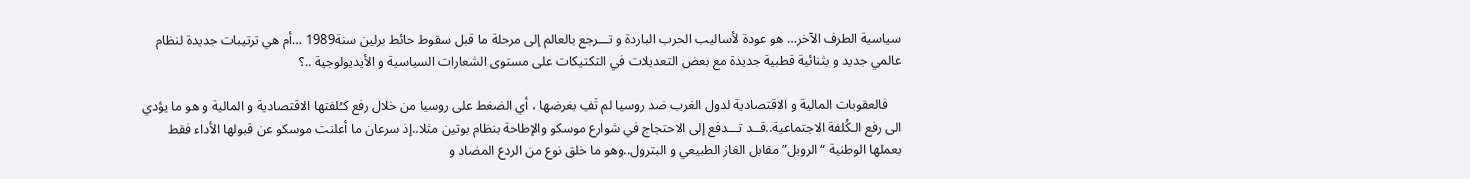سياسية الطرف الآخر… هو عودة لأساليب الحرب الباردة و تـــرجع بالعالم إلى مرحلة ما قبل سقوط حائط برلين سنة1989 …أم هي ترتيبات جديدة لنظام عالمي جديد و بثنائية قطبية جديدة مع بعض التعديلات في التكتيكات على مستوى الشعارات السياسية و الأيديولوجية ..؟

    فالعقوبات المالية و الاقتصادية لدول الغرب ضد روسيا لم تَفِ بغرضها ، أي الضغط على روسيا من خلال رفع كـُلفتها الاقتصادية و المالية و هو ما يؤدي الى رفع الـكُلفة الاجتماعية..قــد تـــدفع إلى الاحتجاج في شوارع موسكو والإطاحة بنظام بوتين مثلا..إذ سرعان ما أعلنت موسكو عن قبولها الأداء فقط بعملها الوطنية “الروبل” مقابل الغاز الطبيعي و البترول..وهو ما خلق نوع من الردع المضاد و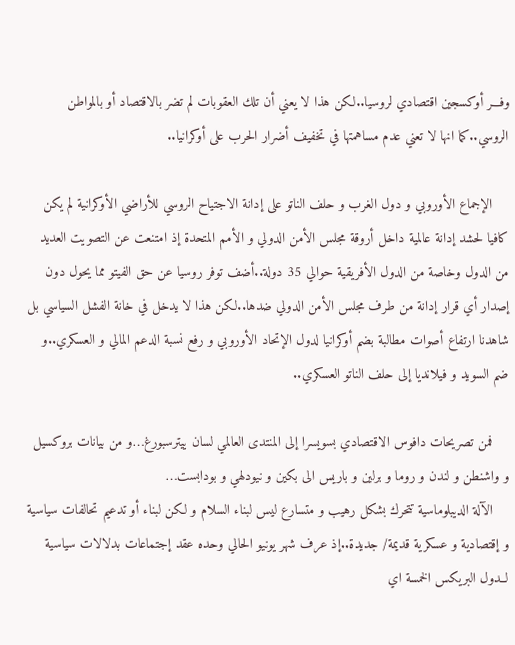وفـــر أوكسجين اقتصادي لروسيا..لكن هذا لا يعني أن تلك العقوبات لم تضر بالاقتصاد أو بالمواطن الروسي..كما انها لا تعني عدم مساهمتها في تخفيف أضرار الحرب على أوكرانيا..

    الإجماع الأوروبي و دول الغرب و حلف الناتو على إدانة الاجتياح الروسي للأراضي الأوكرانية لم يكن كافيا لحشد إدانة عالمية داخل أروقة مجلس الأمن الدولي و الأمم المتحدة إذ امتنعت عن التصويت العديد من الدول وخاصة من الدول الأفريقية حوالي 35 دولة..أضف توفر روسيا عن حق الفيتو مما يحول دون إصدار أي قرار إدانة من طرف مجلس الأمن الدولي ضدها..لكن هذا لا يدخل في خانة الفشل السياسي بل شاهدنا ارتفاع أصوات مطالبة بضم أوكرانيا لدول الإتحاد الأوروبي و رفع نسبة الدعم المالي و العسكري..و ضم السويد و فيلانديا إلى حلف الناتو العسكري..

    فمن تصريحات دافوس الاقتصادي بسويسرا إلى المنتدى العالمي لسان ييترسبورغ…و من بيانات بروكسيل و واشنطن و لندن و روما و برلين و باريس الى بكين و نيودلهي و بودابست…
    الآلة الديبلوماسية تتحرك بشكل رهيب و متسارع ليس لبناء السلام و لكن لبناء أو تدعيم تحالفات سياسية و إقتصادية و عسكرية قديمة/ جديدة..إذ عرف شهر يونيو الحالي وحده عقد إجتماعات بدلالات سياسية لــدول البريكس الخمسة اي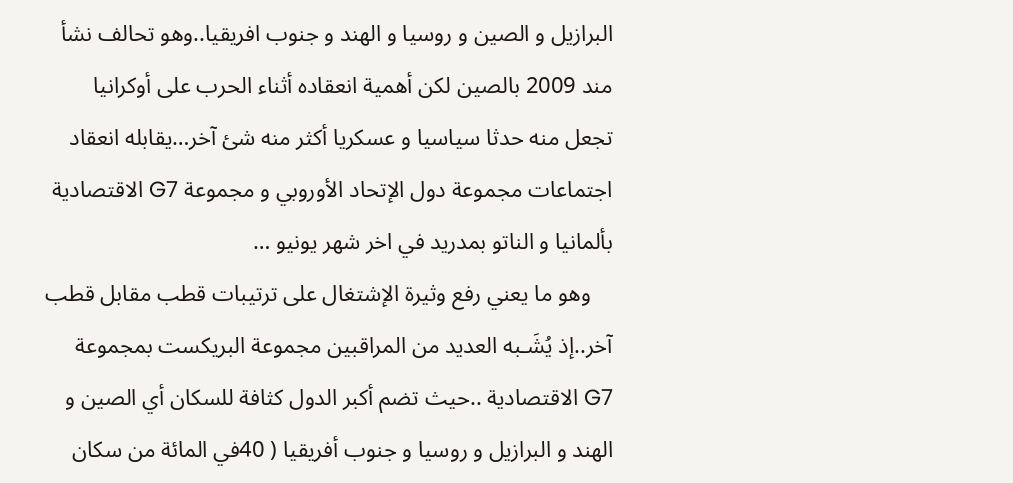البرازيل و الصين و روسيا و الهند و جنوب افريقيا..وهو تحالف نشأ مند 2009 بالصين لكن أهمية انعقاده أثناء الحرب على أوكرانيا تجعل منه حدثا سياسيا و عسكريا أكثر منه شئ آخر…يقابله انعقاد اجتماعات مجموعة دول الإتحاد الأوروبي و مجموعة G7 الاقتصادية بألمانيا و الناتو بمدريد في اخر شهر يونيو …
    وهو ما يعني رفع وثيرة الإشتغال على ترتيبات قطب مقابل قطب آخر..إذ يُشَـبه العديد من المراقبين مجموعة البريكست بمجموعة G7 الاقتصادية ..حيث تضم أكبر الدول كثافة للسكان أي الصين و الهند و البرازيل و روسيا و جنوب أفريقيا ( 40في المائة من سكان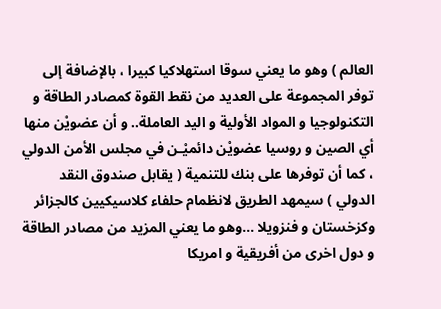العالم ) وهو ما يعني سوقا استهلاكيا كبيرا ، بالإضافة إلى توفر المجموعة على العديد من نقط القوة كمصادر الطاقة و التكنولوجيا و المواد الأولية و اليد العاملة.. و أن عضويْن منها أي الصين و روسيا عضويْن دائميْـن في مجلس الأمن الدولي ، كما أن توفرها على بنك للتنمية ( يقابل صندوق النقد الدولي ) سيمهد الطريق لانظمام حلفاء كلاسيكيين كالجزائر وكزخستان و فنزويلا …وهو ما يعني المزيد من مصادر الطاقة و دول اخرى من أفريقية و امريكا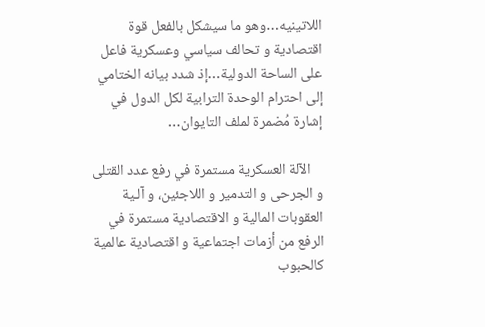اللاتينيه…وهو ما سيشكل بالفعل قوة اقتصادية و تحالف سياسي وعسكرية فاعل على الساحة الدولية…إذ شدد بيانه الختامي إلى احترام الوحدة الترابية لكل الدول في إشارة مُضمرة لملف التايوان…

    الآلة العسكرية مستمرة في رفع عدد القتلى و الجرحى و التدمير و اللاجئين، و آلـية العقوبات المالية و الاقتصادية مستمرة في الرفع من أزمات اجتماعية و اقتصادية عالمية كالحبوب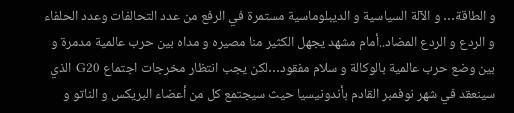و الطاقة… و الآلة السياسية و الديبلوماسية مستمرة في الرفع من عدد التحالفات وعدد الحلفاء و الردع و الردع المضاد..أمام مشهد يجهل الكثير منا مصيره و مداه بين حرب عالمية مدمرة و بين وضع حرب عالمية بالوكالة و سلام مفقود…لكن يجب انتظار مخرجات اجتماع G20 الذي سينعقد في شهر نوفمبر القادم بأندونيسيا حيث سيجتمع كل من أعضاء البريكس و الناتو و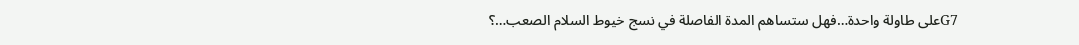G7على طاولة واحدة…فهل ستساهم المدة الفاصلة في نسج خيوط السلام الصعب…؟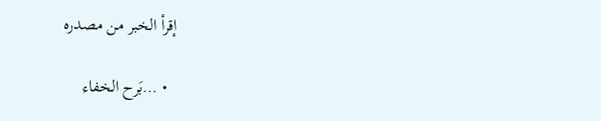إقرأ الخبر من مصدره

  • …بَرح الخفاء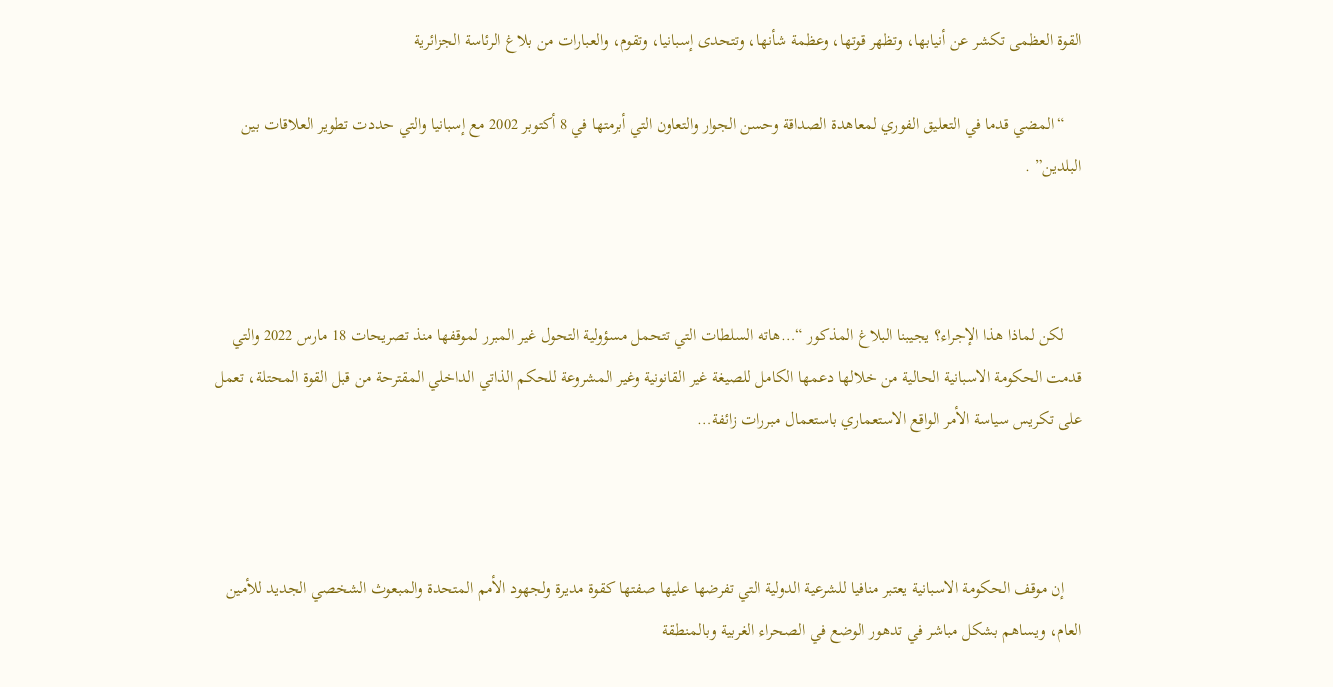القوة العظمى تكشر عن أنيابها، وتظهر قوتها، وعظمة شأنها، وتتحدى إسبانيا، وتقوم، والعبارات من بلاغ الرئاسة الجزائرية

    “المضي قدما في التعليق الفوري لمعاهدة الصداقة وحسن الجوار والتعاون التي أبرمتها في 8 أكتوبر 2002 مع إسبانيا والتي حددت تطوير العلاقات بين البلدين” .



    لكن لماذا هذا الإجراء؟ يجيبنا البلاغ المذكور “…هاته السلطات التي تتحمل مسؤولية التحول غير المبرر لموقفها منذ تصريحات 18 مارس 2022 والتي قدمت الحكومة الاسبانية الحالية من خلالها دعمها الكامل للصيغة غير القانونية وغير المشروعة للحكم الذاتي الداخلي المقترحة من قبل القوة المحتلة، تعمل على تكريس سياسة الأمر الواقع الاستعماري باستعمال مبررات زائفة…



    إن موقف الحكومة الاسبانية يعتبر منافيا للشرعية الدولية التي تفرضها عليها صفتها كقوة مديرة ولجهود الأمم المتحدة والمبعوث الشخصي الجديد للأمين العام، ويساهم بشكل مباشر في تدهور الوضع في الصحراء الغربية وبالمنطقة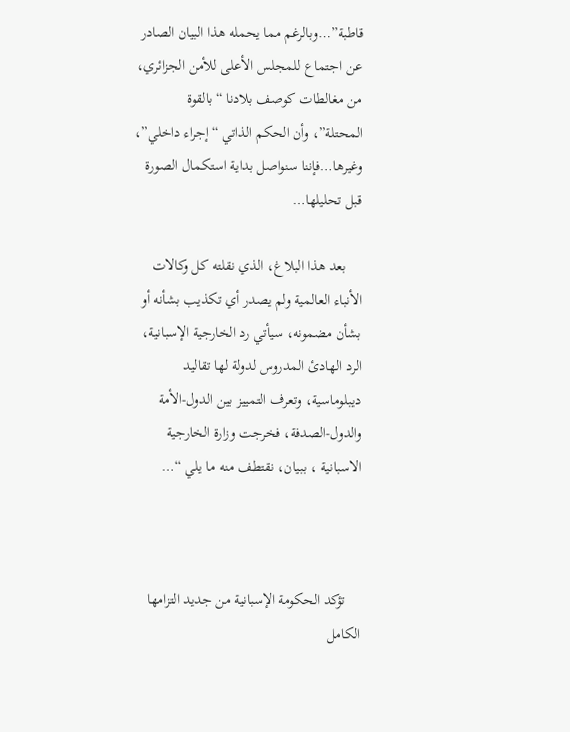قاطبة”…وبالرغم مما يحمله هذا البيان الصادر عن اجتماع للمجلس الأعلى للأمن الجزائري، من مغالطات كوصف بلادنا “بالقوة المحتلة”، وأن الحكم الذاتي “إجراء داخلي”، وغيرها…فإننا سنواصل بداية استكمال الصورة قبل تحليلها…

    بعد هذا البلاغ، الذي نقلته كل وكالات الأنباء العالمية ولم يصدر أي تكذيب بشأنه أو بشأن مضمونه، سيأتي رد الخارجية الإسبانية، الرد الهادئ المدروس لدولة لها تقاليد ديبلوماسية، وتعرف التمييز بين الدول-الأمة والدول-الصدفة، فخرجت وزارة الخارجية الاسبانية ، ببيان، نقتطف منه ما يلي “…



    تؤكد الحكومة الإسبانية من جديد التزامها الكامل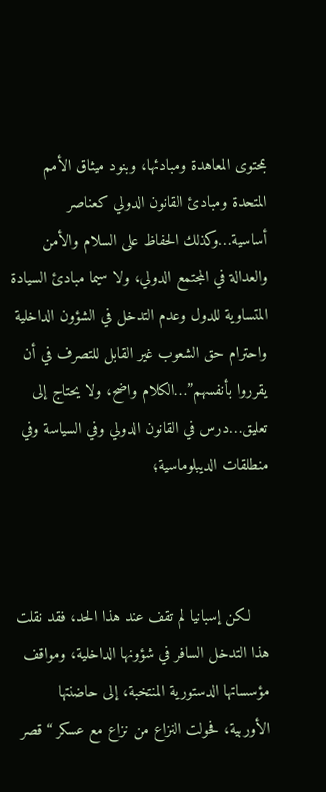بمحتوى المعاهدة ومبادئها، وبنود ميثاق الأمم المتحدة ومبادئ القانون الدولي كعناصر أساسية…وكذلك الحفاظ على السلام والأمن والعدالة في المجتمع الدولي، ولا سيما مبادئ السيادة المتساوية للدول وعدم التدخل في الشؤون الداخلية واحترام حق الشعوب غير القابل للتصرف في أن يقرروا بأنفسهم”…الكلام واضح، ولا يحتاج إلى تعليق…درس في القانون الدولي وفي السياسة وفي منطلقات الديبلوماسية؛



    لكن إسبانيا لم تقف عند هذا الحد، فقد نقلت هذا التدخل السافر في شؤونها الداخلية، ومواقف مؤسساتها الدستورية المنتخبة، إلى حاضنتها الأوربية، فحولت النزاع من نزاع مع عسكر “قصر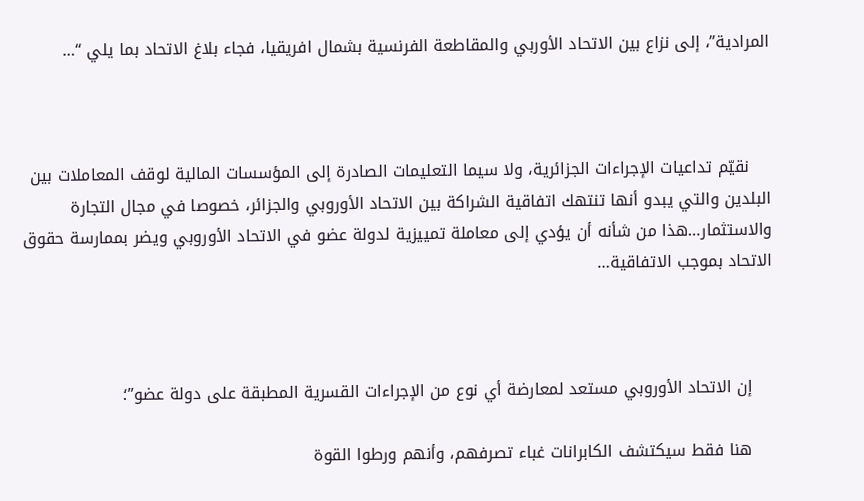المرادية”، إلى نزاع بين الاتحاد الأوربي والمقاطعة الفرنسية بشمال افريقيا، فجاء بلاغ الاتحاد بما يلي “…



    نقيّم تداعيات الإجراءات الجزائرية، ولا سيما التعليمات الصادرة إلى المؤسسات المالية لوقف المعاملات بين البلدين والتي يبدو أنها تنتهك اتفاقية الشراكة بين الاتحاد الأوروبي والجزائر، خصوصا في مجال التجارة والاستثمار…هذا من شأنه أن يؤدي إلى معاملة تمييزية لدولة عضو في الاتحاد الأوروبي ويضر بممارسة حقوق الاتحاد بموجب الاتفاقية…



    إن الاتحاد الأوروبي مستعد لمعارضة أي نوع من الإجراءات القسرية المطبقة على دولة عضو”؛

    هنا فقط سيكتشف الكابرانات غباء تصرفهم، وأنهم ورطوا القوة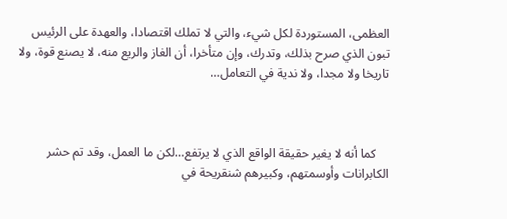العظمى، المستوردة لكل شيء، والتي لا تملك اقتصادا، والعهدة على الرئيس تبون الذي صرح بذلك، وتدرك، وإن متأخرا، أن الغاز والريع منه، لا يصنع قوة، ولا تاريخا ولا مجدا، ولا ندية في التعامل…



    كما أنه لا يغير حقيقة الواقع الذي لا يرتفع…لكن ما العمل، وقد تم حشر الكابرانات وأوسمتهم، وكبيرهم شنقريحة في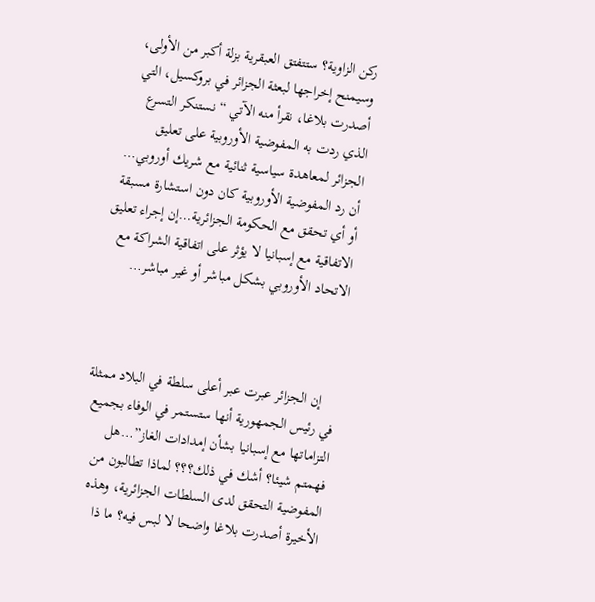ركن الزاوية؟ ستتفتق العبقرية بزلة أكبر من الأولى، وسيمنح إخراجها لبعثة الجزائر في بروكسيل، التي أصدرت بلاغا، نقرأ منه الآتي “نستنكر التسرع الذي ردت به المفوضية الأوروبية على تعليق الجزائر لمعاهدة سياسية ثنائية مع شريك أوروبي… أن رد المفوضية الأوروبية كان دون استشارة مسبقة أو أي تحقق مع الحكومة الجزائرية…إن إجراء تعليق الاتفاقية مع إسبانيا لا يؤثر على اتفاقية الشراكة مع الاتحاد الأوروبي بشكل مباشر أو غير مباشر…



    إن الجزائر عبرت عبر أعلى سلطة في البلاد ممثلة في رئيس الجمهورية أنها ستستمر في الوفاء بجميع التزاماتها مع إسبانيا بشأن إمدادات الغاز”…هل فهمتم شيئا؟ أشك في ذلك؟؟؟ لماذا تطالبون من المفوضية التحقق لدى السلطات الجزائرية، وهذه الأخيرة أصدرت بلاغا واضحا لا لبس فيه؟ ما ذا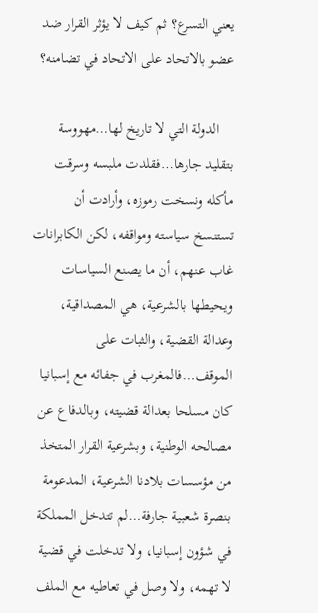يعني التسرع؟ ثم كيف لا يؤثر القرار ضد عضو بالاتحاد على الاتحاد في تضامنه؟

    الدولة التي لا تاريخ لها…مهووسة بتقليد جارها…فقلدت ملبسه وسرقت مأكله ونسخت رموزه، وأرادت أن تستنسخ سياسته ومواقفه، لكن الكابرانات غاب عنهم، أن ما يصنع السياسات ويحيطها بالشرعية، هي المصداقية، وعدالة القضية، والثبات على الموقف…فالمغرب في جفائه مع إسبانيا كان مسلحا بعدالة قضيته، وبالدفاع عن مصالحه الوطنية، وبشرعية القرار المتخذ من مؤسسات بلادنا الشرعية، المدعومة بنصرة شعبية جارفة…لم تتدخل المملكة في شؤون إسبانيا، ولا تدخلت في قضية لا تهمه، ولا وصل في تعاطيه مع الملف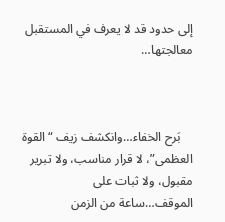إلى حدود قد لا يعرف في المستقبل معالجتها…



    بَرح الخفاء…وانكشف زيف “القوة العظمى”، لا قرار مناسب، ولا تبرير مقبول، ولا ثبات على الموقف…ساعة من الزمن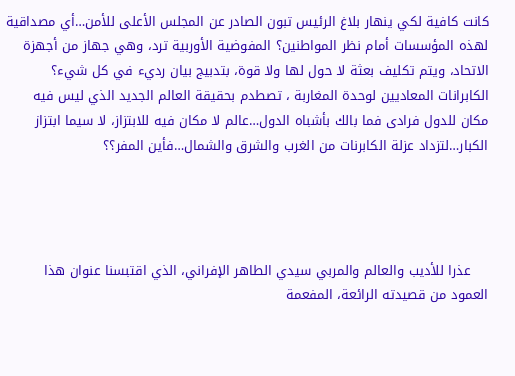كانت كافية لكي ينهار بلاغ الرئيس تبون الصادر عن المجلس الأعلى للأمن…أي مصداقية لهذه المؤسسات أمام نظر المواطنين؟ المفوضية الأوربية ترد، وهي جهاز من أجهزة الاتحاد، ويتم تكليف بعثة لا حول لها ولا قوة، بتدبيج بيان رديء في كل شيء؟ الكابرانات المعاديين لوحدة المغاربة ، تصطدم بحقيقة العالم الجديد الذي ليس فيه مكان للدول فرادى فما بالك بأشباه الدول…عالم لا مكان فيه للابتزاز، لا سيما ابتزاز الكبار…لتزداد عزلة الكابرنات من الغرب والشرق والشمال…فأين المفر؟؟




    عذرا للأديب والعالم والمربي سيدي الطاهر الإفراني، الذي اقتبسنا عنوان هذا العمود من قصيدته الرائعة، المفعمة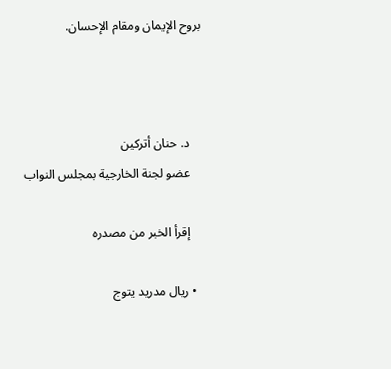بروح الإيمان ومقام الإحسان.



    د. حنان أتركين
    عضو لجنة الخارجية بمجلس النواب

    إقرأ الخبر من مصدره

  • ريال مدريد يتوج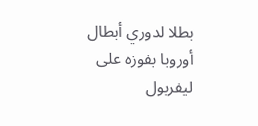بطلا لدوري أبطال أوروبا بفوزه على ليفربول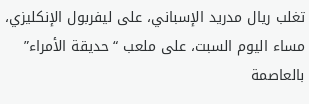تغلب ريال مدريد الإسباني، على ليفربول الإنكليزي، مساء اليوم السبت، على ملعب “حديقة الأمراء” بالعاصمة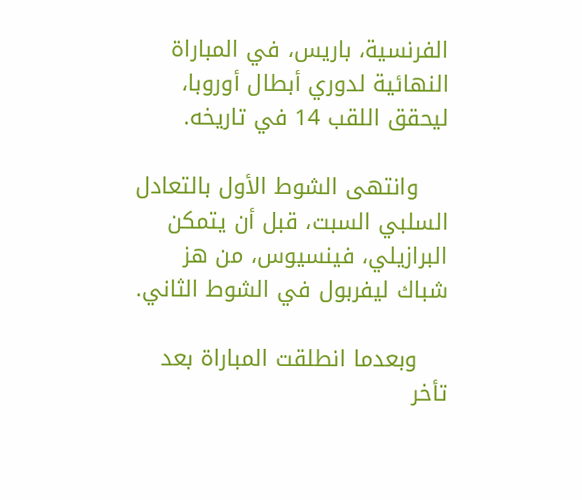الفرنسية، باريس، في المباراة النهائية لدوري أبطال أوروبا، ليحقق اللقب 14 في تاريخه.

    وانتهى الشوط الأول بالتعادل السلبي السبت، قبل أن يتمكن البرازيلي، فينسيوس، من هز شباك ليفربول في الشوط الثاني.

    وبعدما انطلقت المباراة بعد تأخر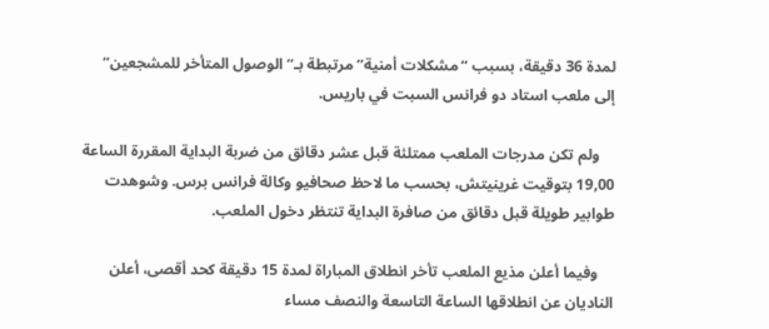لمدة 36 دقيقة، بسبب “مشكلات أمنية” مرتبطة بـ”الوصول المتأخر للمشجعين” إلى ملعب استاد دو فرانس السبت في باريس.

    ولم تكن مدرجات الملعب ممتلئة قبل عشر دقائق من ضربة البداية المقررة الساعة 19,00 بتوقيت غرينيتش، بحسب ما لاحظ صحافيو وكالة فرانس برس. وشوهدت طوابير طويلة قبل دقائق من صافرة البداية تنتظر دخول الملعب.

    وفيما أعلن مذيع الملعب تأخر انطلاق المباراة لمدة 15 دقيقة كحد أقصى، أعلن الناديان عن انطلاقها الساعة التاسعة والنصف مساء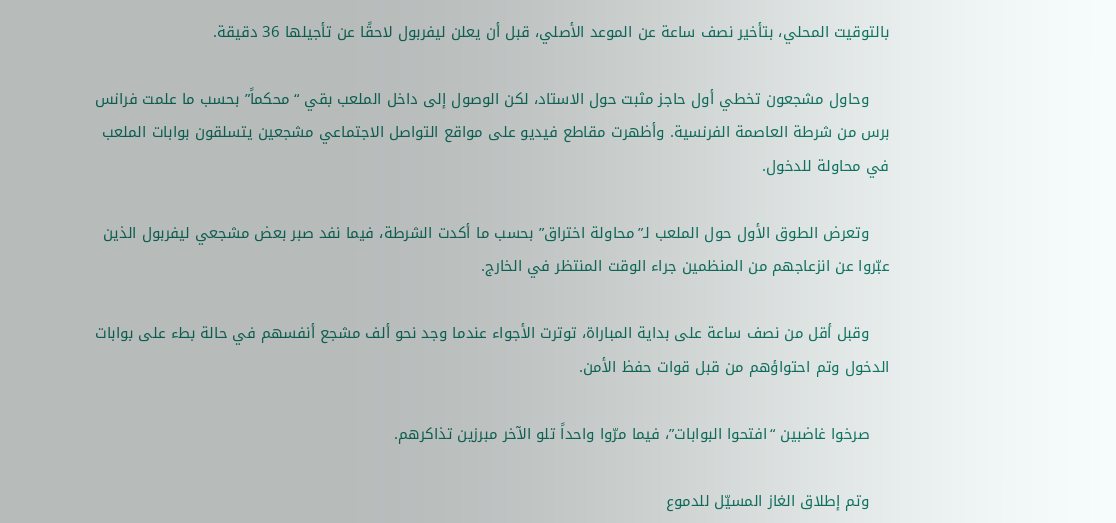بالتوقيت المحلي، بتأخير نصف ساعة عن الموعد الأصلي، قبل أن يعلن ليفربول لاحقًا عن تأجيلها 36 دقيقة.

    وحاول مشجعون تخطي أول حاجز مثبت حول الاستاد، لكن الوصول إلى داخل الملعب بقي “محكماً” بحسب ما علمت فرانس برس من شرطة العاصمة الفرنسية. وأظهرت مقاطع فيديو على مواقع التواصل الاجتماعي مشجعين يتسلقون بوابات الملعب في محاولة للدخول.

    وتعرض الطوق الأول حول الملعب لـ”محاولة اختراق” بحسب ما أكدت الشرطة، فيما نفد صبر بعض مشجعي ليفربول الذين عبّروا عن انزعاجهم من المنظمين جراء الوقت المنتظر في الخارج.

    وقبل أقل من نصف ساعة على بداية المباراة، توترت الأجواء عندما وجد نحو ألف مشجع أنفسهم في حالة بطء على بوابات الدخول وتم احتواؤهم من قبل قوات حفظ الأمن.

    صرخوا غاضبين “افتحوا البوابات”، فيما مرّوا واحداً تلو الآخر مبرزين تذاكرهم.

    وتم إطلاق الغاز المسيّل للدموع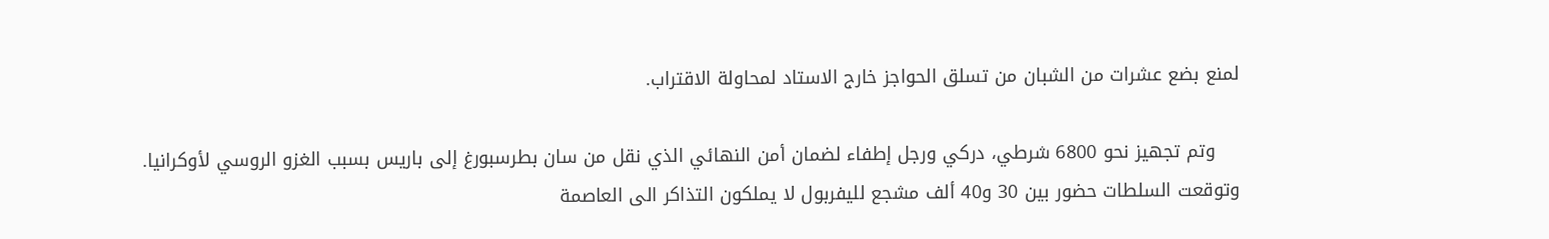لمنع بضع عشرات من الشبان من تسلق الحواجز خارج الاستاد لمحاولة الاقتراب.

    وتم تجهيز نحو 6800 شرطي، دركي ورجل إطفاء لضمان أمن النهائي الذي نقل من سان بطرسبورغ إلى باريس بسبب الغزو الروسي لأوكرانيا. وتوقعت السلطات حضور بين 30 و40 ألف مشجع لليفربول لا يملكون التذاكر الى العاصمة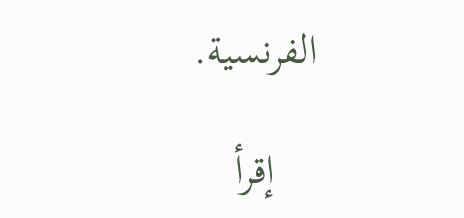الفرنسية.

    إقرأ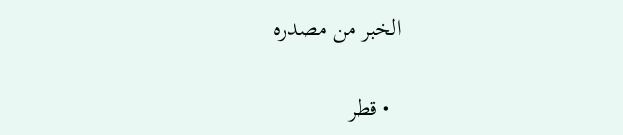الخبر من مصدره

  • قطر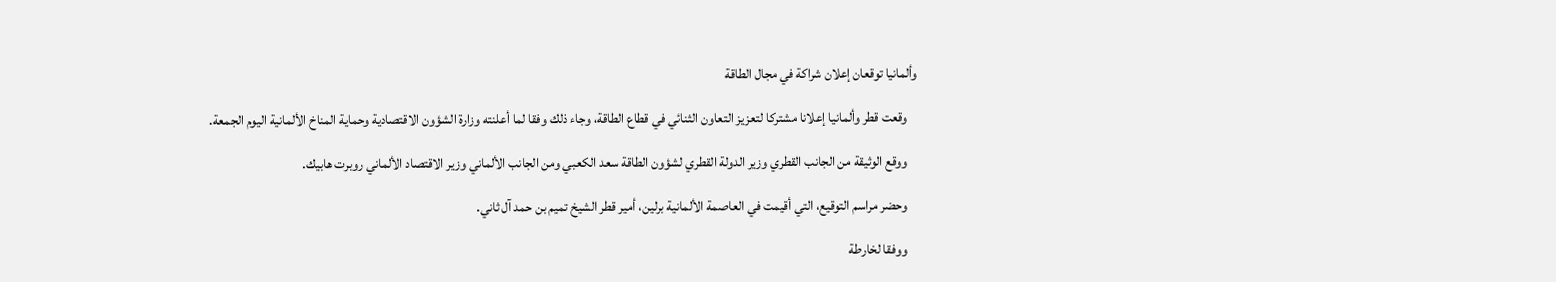وألمانيا توقعان إعلان شراكة في مجال الطاقة

    وقعت قطر وألمانيا إعلانا مشتركا لتعزيز التعاون الثنائي في قطاع الطاقة، وجاء ذلك وفقا لما أعلنته وزارة الشؤون الاقتصادية وحماية المناخ الألمانية اليوم الجمعة.

    ووقع الوثيقة من الجانب القطري وزير الدولة القطري لشؤون الطاقة سعد الكعبي ومن الجانب الألماني وزير الاقتصاد الألماني روبرت هابيك.

    وحضر مراسم التوقيع، التي أقيمت في العاصمة الألمانية برلين، أمير قطر الشيخ تميم بن حمد آل ثاني.

    ووفقا لخارطة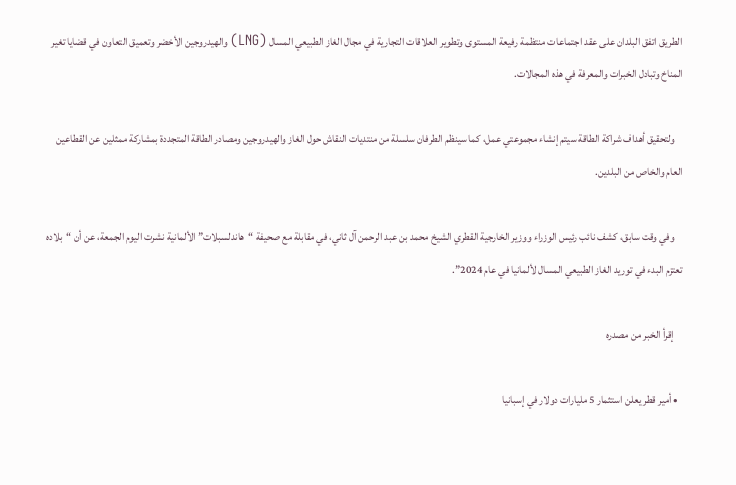الطريق اتفق البلدان على عقد اجتماعات منتظمة رفيعة المستوى وتطوير العلاقات التجارية في مجال الغاز الطبيعي المسال (LNG) والهيدروجين الأخضر وتعميق التعاون في قضايا تغير المناخ وتبادل الخبرات والمعرفة في هذه المجالات.

    ولتحقيق أهداف شراكة الطاقة سيتم إنشاء مجموعتي عمل، كما سينظم الطرفان سلسلة من منتديات النقاش حول الغاز والهيدروجين ومصادر الطاقة المتجددة بمشاركة ممثلين عن القطاعين العام والخاص من البلدين.

    وفي وقت سابق، كشف نائب رئيس الوزراء ووزير الخارجية القطري الشيخ محمد بن عبد الرحمن آل ثاني، في مقابلة مع صحيفة “هاندلسبلات” الألمانية نشرت اليوم الجمعة، عن أن “بلاده تعتزم البدء في توريد الغاز الطبيعي المسال لألمانيا في عام 2024”.

    إقرأ الخبر من مصدره

  • أمير قطر يعلن استثمار 5 مليارات دولار في إسبانيا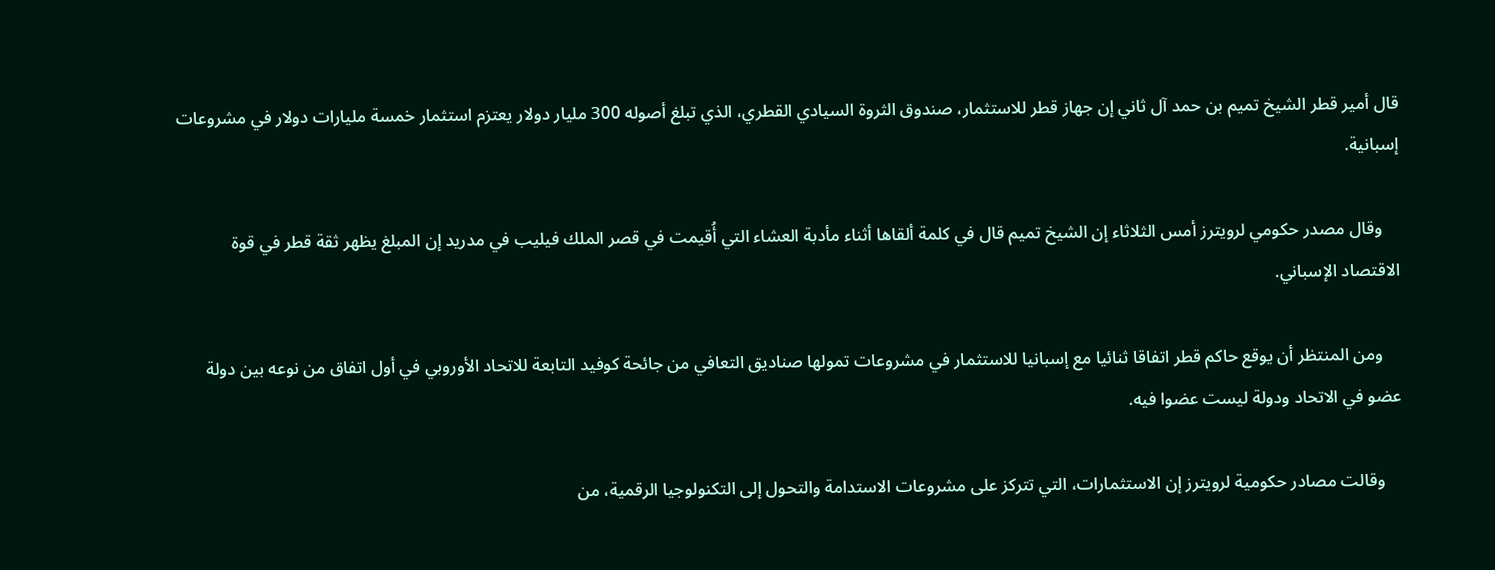قال أمير قطر الشيخ تميم بن حمد آل ثاني إن جهاز قطر للاستثمار، صندوق الثروة السيادي القطري، الذي تبلغ أصوله 300 مليار دولار يعتزم استثمار خمسة مليارات دولار في مشروعات إسبانية.

    وقال مصدر حكومي لرويترز أمس الثلاثاء إن الشيخ تميم قال في كلمة ألقاها أثناء مأدبة العشاء التي أُقيمت في قصر الملك فيليب في مدريد إن المبلغ يظهر ثقة قطر في قوة الاقتصاد الإسباني.

    ومن المنتظر أن يوقع حاكم قطر اتفاقا ثنائيا مع إسبانيا للاستثمار في مشروعات تمولها صناديق التعافي من جائحة كوفيد التابعة للاتحاد الأوروبي في أول اتفاق من نوعه بين دولة عضو في الاتحاد ودولة ليست عضوا فيه.

    وقالت مصادر حكومية لرويترز إن الاستثمارات، التي تتركز على مشروعات الاستدامة والتحول إلى التكنولوجيا الرقمية، من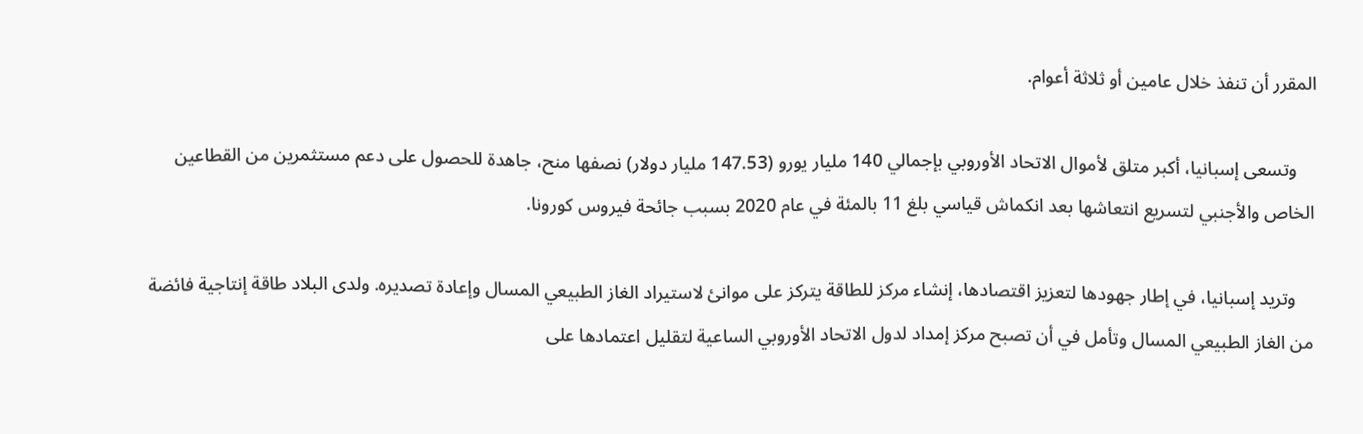المقرر أن تنفذ خلال عامين أو ثلاثة أعوام.

    وتسعى إسبانيا، أكبر متلق لأموال الاتحاد الأوروبي بإجمالي 140 مليار يورو (147.53 مليار دولار) نصفها منح، جاهدة للحصول على دعم مستثمرين من القطاعين الخاص والأجنبي لتسريع انتعاشها بعد انكماش قياسي بلغ 11 بالمئة في عام 2020 بسبب جائحة فيروس كورونا.

    وتريد إسبانيا، في إطار جهودها لتعزيز اقتصادها، إنشاء مركز للطاقة يتركز على موانئ لاستيراد الغاز الطبيعي المسال وإعادة تصديره. ولدى البلاد طاقة إنتاجية فائضة من الغاز الطبيعي المسال وتأمل في أن تصبح مركز إمداد لدول الاتحاد الأوروبي الساعية لتقليل اعتمادها على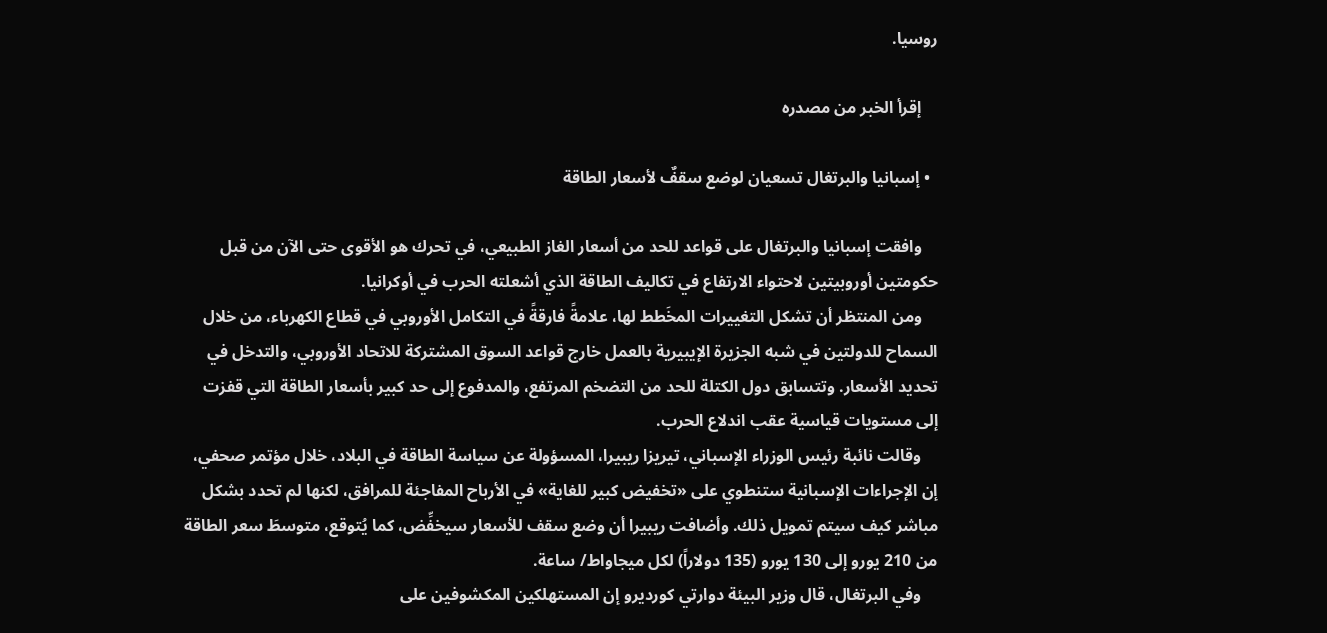روسيا.

    إقرأ الخبر من مصدره

  • إسبانيا والبرتغال تسعيان لوضع سقفٌ لأسعار الطاقة

    وافقت إسبانيا والبرتغال على قواعد للحد من أسعار الغاز الطبيعي، في تحرك هو الأقوى حتى الآن من قبل حكومتين أوروبيتين لاحتواء الارتفاع في تكاليف الطاقة الذي أشعلته الحرب في أوكرانيا.
    ومن المنتظر أن تشكل التغييرات المخَطط لها، علامةً فارقةً في التكامل الأوروبي في قطاع الكهرباء، من خلال السماح للدولتين في شبه الجزيرة الإيبيرية بالعمل خارج قواعد السوق المشتركة للاتحاد الأوروبي، والتدخل في تحديد الأسعار. وتتسابق دول الكتلة للحد من التضخم المرتفع، والمدفوع إلى حد كبير بأسعار الطاقة التي قفزت إلى مستويات قياسية عقب اندلاع الحرب.
    وقالت نائبة رئيس الوزراء الإسباني، تيريزا ريبيرا، المسؤولة عن سياسة الطاقة في البلاد، خلال مؤتمر صحفي، إن الإجراءات الإسبانية ستنطوي على «تخفيض كبير للغاية» في الأرباح المفاجئة للمرافق، لكنها لم تحدد بشكل مباشر كيف سيتم تمويل ذلك. وأضافت ريبيرا أن وضع سقف للأسعار سيخفِّض، كما يُتوقع، متوسطَ سعر الطاقة من 210 يورو إلى 130 يورو (135 دولاراً) لكل ميجاواط/ ساعة.
    وفي البرتغال، قال وزير البيئة دوارتي كورديرو إن المستهلكين المكشوفين على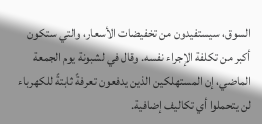السوق، سيستفيدون من تخفيضات الأسعار، والتي ستكون أكبر من تكلفة الإجراء نفسه. وقال في لشبونة يوم الجمعة الماضي، إن المستهلكين الذين يدفعون تعرفةً ثابتةً للكهرباء لن يتحملوا أي تكاليف إضافية.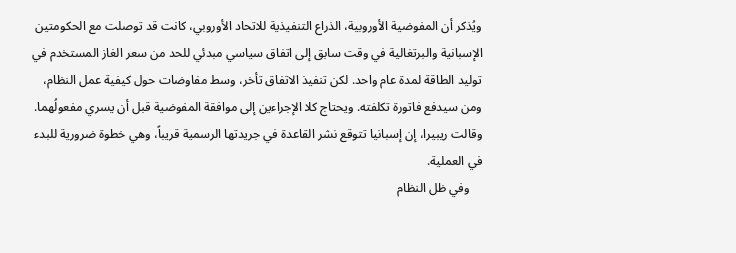ويُذكر أن المفوضية الأوروبية، الذراع التنفيذية للاتحاد الأوروبي، كانت قد توصلت مع الحكومتين الإسبانية والبرتغالية في وقت سابق إلى اتفاق سياسي مبدئي للحد من سعر الغاز المستخدم في توليد الطاقة لمدة عام واحد. لكن تنفيذ الاتفاق تأخر، وسط مفاوضات حول كيفية عمل النظام، ومن سيدفع فاتورة تكلفته. ويحتاج كلا الإجراءين إلى موافقة المفوضية قبل أن يسري مفعولُهما. وقالت ريبيرا، إن إسبانيا تتوقع نشر القاعدة في جريدتها الرسمية قريباً، وهي خطوة ضرورية للبدء في العملية.
    وفي ظل النظام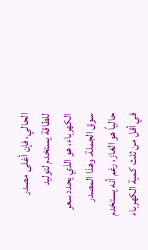الحالي، فإن أغلى مصدر للطاقة يستخدم لتوليد الكهرباء، هو الذي يحدد سعر سوق الجملة. وهذا المصدر حالياً هو الغاز، رغم أنه يستخدم في أقل من ثلث كمية الكهرباء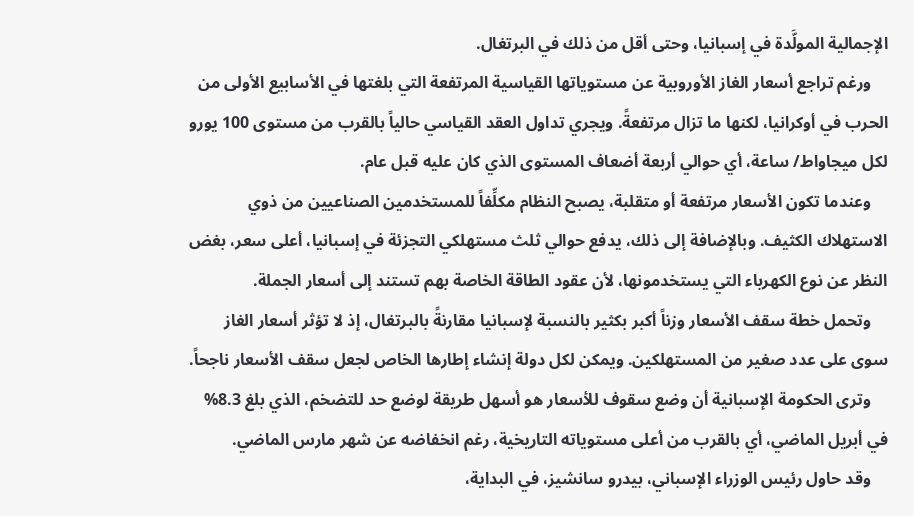الإجمالية المولَّدة في إسبانيا، وحتى أقل من ذلك في البرتغال.
    ورغم تراجع أسعار الغاز الأوروبية عن مستوياتها القياسية المرتفعة التي بلغتها في الأسابيع الأولى من الحرب في أوكرانيا، لكنها ما تزال مرتفعةً. ويجري تداول العقد القياسي حالياً بالقرب من مستوى 100 يورو لكل ميجاواط/ ساعة، أي حوالي أربعة أضعاف المستوى الذي كان عليه قبل عام.
    وعندما تكون الأسعار مرتفعة أو متقلبة، يصبح النظام مكلِّفاً للمستخدمين الصناعيين من ذوي الاستهلاك الكثيف. وبالإضافة إلى ذلك، يدفع حوالي ثلث مستهلكي التجزئة في إسبانيا، أعلى سعر، بغض النظر عن نوع الكهرباء التي يستخدمونها، لأن عقود الطاقة الخاصة بهم تستند إلى أسعار الجملة.
    وتحمل خطة سقف الأسعار وزناً أكبر بكثير بالنسبة لإسبانيا مقارنةً بالبرتغال، إذ لا تؤثر أسعار الغاز سوى على عدد صغير من المستهلكين. ويمكن لكل دولة إنشاء إطارها الخاص لجعل سقف الأسعار ناجحاً.
    وترى الحكومة الإسبانية أن وضع سقوف للأسعار هو أسهل طريقة لوضع حد للتضخم، الذي بلغ 8.3% في أبريل الماضي، أي بالقرب من أعلى مستوياته التاريخية، رغم انخفاضه عن شهر مارس الماضي.
    وقد حاول رئيس الوزراء الإسباني، بيدرو سانشيز، في البداية،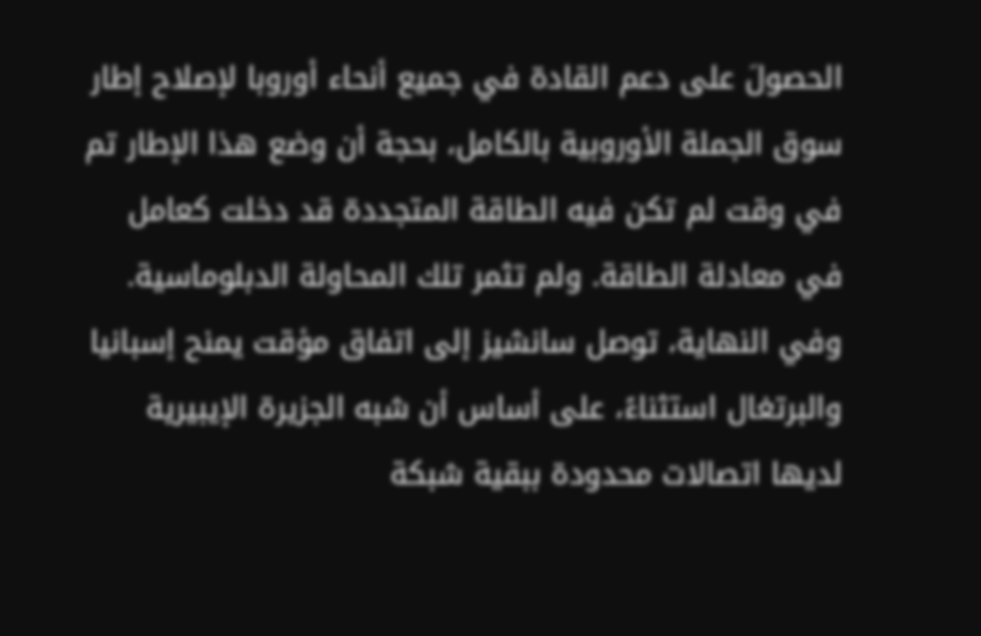الحصولَ على دعم القادة في جميع أنحاء أوروبا لإصلاح إطار سوق الجملة الأوروبية بالكامل، بحجة أن وضع هذا الإطار تم في وقت لم تكن فيه الطاقة المتجددة قد دخلت كعامل في معادلة الطاقة. ولم تثمر تلك المحاولة الدبلوماسية. وفي النهاية، توصل سانشيز إلى اتفاق مؤقت يمنح إسبانيا والبرتغال استثناءً، على أساس أن شبه الجزيرة الإيبيرية لديها اتصالات محدودة ببقية شبكة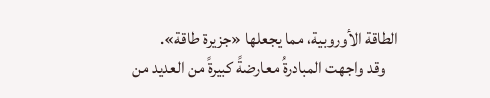الطاقة الأوروبية، مما يجعلها «جزيرة طاقة».
    وقد واجهت المبادرةُ معارضةً كبيرةً من العديد من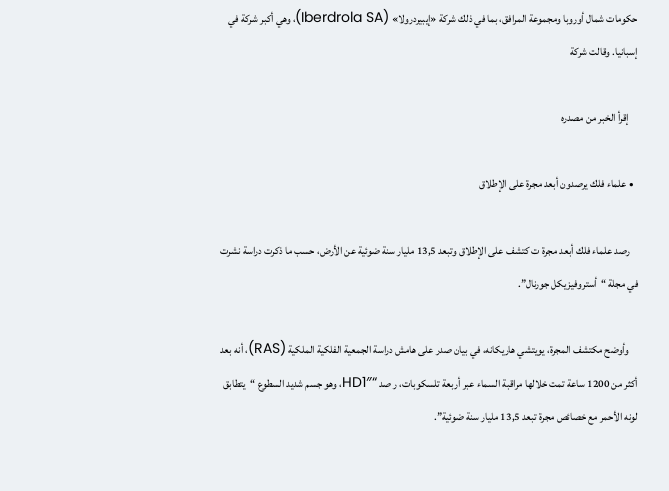حكومات شمال أوروبا ومجموعة المرافق، بما في ذلك شركة «إيبيردرولا» (Iberdrola SA)، وهي أكبر شركة في إسبانيا. وقالت شركة

    إقرأ الخبر من مصدره

  • علماء فلك يرصدون أبعد مجرة على الإطلاق

    رصد علماء فلك أبعد مجرة ت كتشف على الإطلاق وتبعد 13,5 مليار سنة ضوئية عن الأرض، حسب ما ذكرت دراسة نشرت في مجلة “أستروفيزيكل جورنال”.

    وأوضح مكتشف المجرة، يويتشي هاريكانه، في بيان صدر على هامش دراسة الجمعية الفلكية الملكية (RAS)، أنه بعد أكثر من 1200 ساعة تمت خلالها مراقبة السماء عبر أربعة تلسكوبات، ر صد “HD1″، وهو جسم شديد السطوع “يتطابق لونه الأحمر مع خصائص مجرة تبعد 13,5 مليار سنة ضوئية”.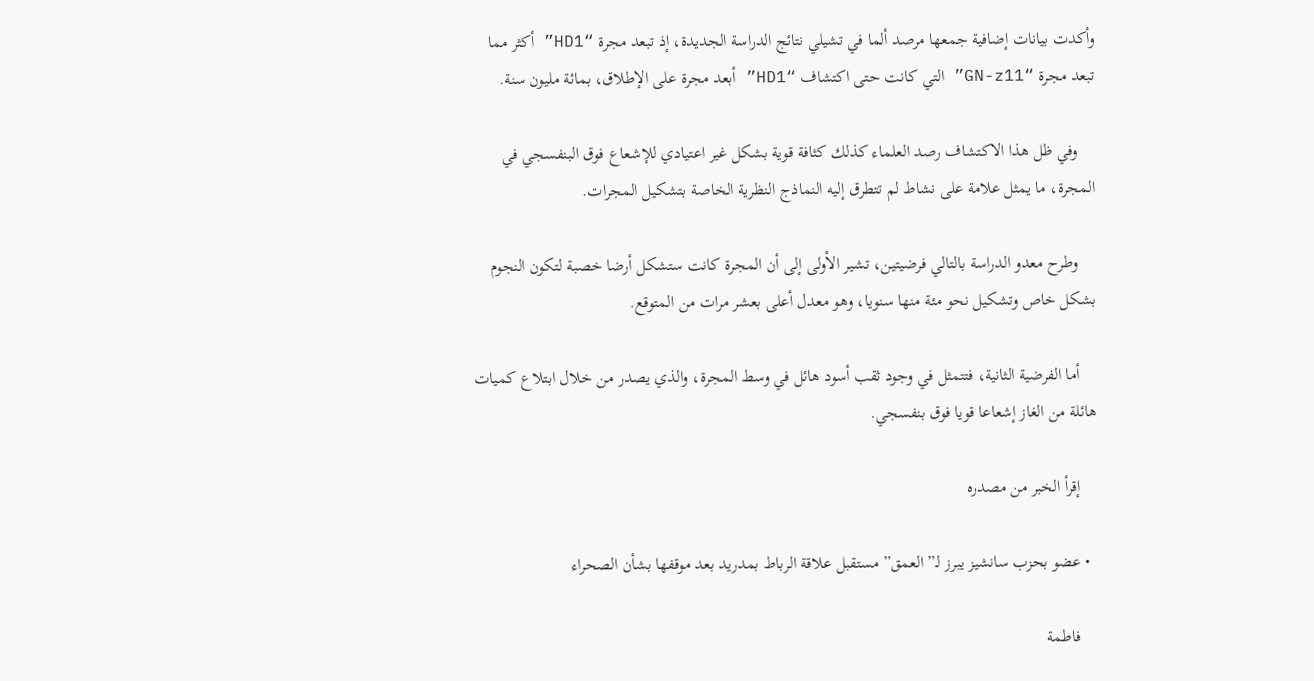وأكدت بيانات إضافية جمعها مرصد ألما في تشيلي نتائج الدراسة الجديدة، إذ تبعد مجرة “HD1” أكثر مما تبعد مجرة “GN-z11” التي كانت حتى اكتشاف “HD1” أبعد مجرة على الإطلاق، بمائة مليون سنة.

    وفي ظل هذا الاكتشاف رصد العلماء كذلك كثافة قوية بشكل غير اعتيادي للإشعاع فوق البنفسجي في المجرة، ما يمثل علامة على نشاط لم تتطرق إليه النماذج النظرية الخاصة بتشكيل المجرات.

    وطرح معدو الدراسة بالتالي فرضيتين، تشير الأولى إلى أن المجرة كانت ستشكل أرضا خصبة لتكون النجوم بشكل خاص وتشكيل نحو مئة منها سنويا، وهو معدل أعلى بعشر مرات من المتوقع.

    أما الفرضية الثانية، فتتمثل في وجود ثقب أسود هائل في وسط المجرة، والذي يصدر من خلال ابتلاع كميات هائلة من الغاز إشعاعا قويا فوق بنفسجي.

    إقرأ الخبر من مصدره

  • عضو بحزب سانشيز يبرز لـ”العمق” مستقبل علاقة الرباط بمدريد بعد موقفها بشأن الصحراء

    فاطمة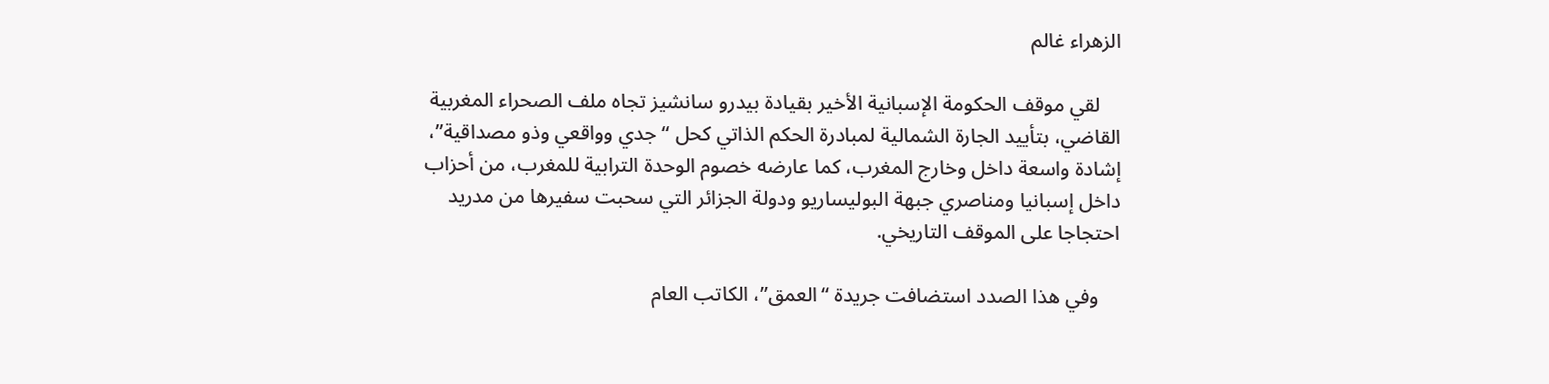الزهراء غالم

    لقي موقف الحكومة الإسبانية الأخير بقيادة بيدرو سانشيز تجاه ملف الصحراء المغربية القاضي، بتأييد الجارة الشمالية لمبادرة الحكم الذاتي كحل “جدي وواقعي وذو مصداقية”، إشادة واسعة داخل وخارج المغرب، كما عارضه خصوم الوحدة الترابية للمغرب، من أحزاب داخل إسبانيا ومناصري جبهة البوليساريو ودولة الجزائر التي سحبت سفيرها من مدريد احتجاجا على الموقف التاريخي.

    وفي هذا الصدد استضافت جريدة “العمق”، الكاتب العام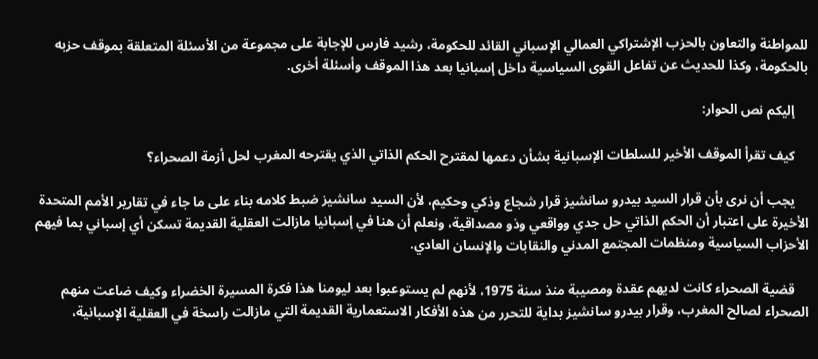للمواطنة والتعاون بالحزب الإشتراكي العمالي الإسباني القائد للحكومة، رشيد فارس للإجابة على مجموعة من الأسئلة المتعلقة بموقف حزبه بالحكومة، وكذا للحديث عن تفاعل القوى السياسية داخل إسبانيا بعد هذا الموقف وأسئلة أخرى.

    إليكم نص الحوار:

    كيف تقرأ الموقف الأخير للسلطات الإسبانية بشأن دعمها لمقترح الحكم الذاتي الذي يقترحه المغرب لحل أزمة الصحراء؟

    يجب أن نرى بأن قرار السيد بيدرو سانشيز قرار شجاع وذكي وحكيم، لأن السيد سانشيز ضبط كلامه بناء على ما جاء في تقارير الأمم المتحدة الأخيرة على اعتبار أن الحكم الذاتي حل جدي وواقعي وذو مصداقية، ونعلم أن هنا في إسبانيا مازالت العقلية القديمة تسكن أي إسباني بما فيهم الأحزاب السياسية ومنظمات المجتمع المدني والنقابات والإنسان العادي.

    قضية الصحراء كانت لديهم عقدة ومصيبة منذ سنة 1975، لأنهم لم يستوعبوا بعد ليومنا هذا فكرة المسيرة الخضراء وكيف ضاعت منهم الصحراء لصالح المغرب، وقرار بيدرو سانشيز بداية للتحرر من هذه الأفكار الاستعمارية القديمة التي مازالت راسخة في العقلية الإسبانية،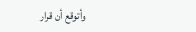وأتوقع أن قرار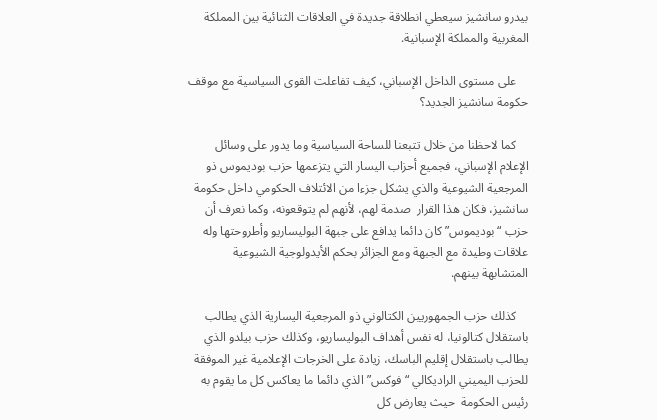بيدرو سانشيز سيعطي انطلاقة جديدة في العلاقات الثنائية بين المملكة المغربية والمملكة الإسبانية.

    على مستوى الداخل الإسباني، كيف تفاعلت القوى السياسية مع موقف حكومة سانشيز الجديد؟

    كما لاحظنا من خلال تتبعنا للساحة السياسية وما يدور على وسائل الإعلام الإسباني، فجميع أحزاب اليسار التي يتزعمها حزب بوديموس ذو المرجعية الشيوعية والذي يشكل جزءا من الائتلاف الحكومي داخل حكومة سانشيز، فكان هذا القرار  صدمة لهم، لأنهم لم يتوقعونه، وكما نعرف أن حزب “بوديموس” كان دائما يدافع على جبهة البوليساريو وأطروحتها وله علاقات وطيدة مع الجبهة ومع الجزائر بحكم الأيدولوجية الشيوعية المتشابهة بينهم.

    كذلك حزب الجمهوريين الكتالوني ذو المرجعية اليسارية الذي يطالب باستقلال كتالونيا، له نفس أهداف البوليساريو، وكذلك حزب بيلدو الذي يطالب باستقلال إقليم الباسك، زيادة على الخرجات الإعلامية غير الموفقة للحزب اليميني الراديكالي “فوكس” الذي دائما ما يعاكس كل ما يقوم به رئيس الحكومة  حيث يعارض كل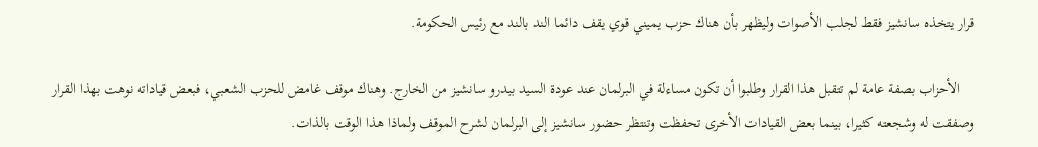قرار يتخذه سانشيز فقط لجلب الأصوات وليظهر بأن هناك حزب يميني قوي يقف دائما الند بالند مع رئيس الحكومة.

    الأحزاب بصفة عامة لم تتقبل هذا القرار وطلبوا أن تكون مساءلة في البرلمان عند عودة السيد بيدرو سانشيز من الخارج. وهناك موقف غامض للحزب الشعبي، فبعض قياداته نوهت بهذا القرار وصفقت له وشجعته كثيرا، بينما بعض القيادات الأخرى تحفظت وتنتظر حضور سانشيز إلى البرلمان لشرح الموقف ولماذا هذا الوقت بالذات.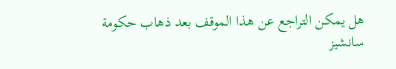هل يمكن التراجع عن هذا الموقف بعد ذهاب حكومة سانشيز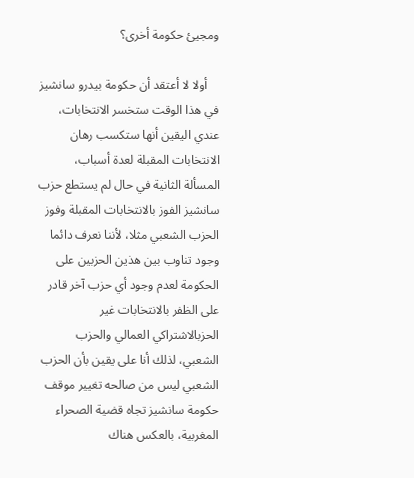ومجيئ حكومة أخرى؟

    أولا لا أعتقد أن حكومة بيدرو سانشيز في هذا الوقت ستخسر الانتخابات، عندي اليقين أنها ستكسب رهان الانتخابات المقبلة لعدة أسباب، المسألة الثانية في حال لم يستطع حزب سانشيز الفوز بالانتخابات المقبلة وفوز  الحزب الشعبي مثلا، لأننا نعرف دائما وجود تناوب بين هذين الحزبين على الحكومة لعدم وجود أي حزب آخر قادر على الظفر بالانتخابات غير الحزبالاشتراكي العمالي والحزب الشعبي، لذلك أنا على يقين بأن الحزب الشعبي ليس من صالحه تغيير موقف حكومة سانشيز تجاه قضية الصحراء المغربية، بالعكس هناك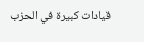قيادات كبيرة في الحزب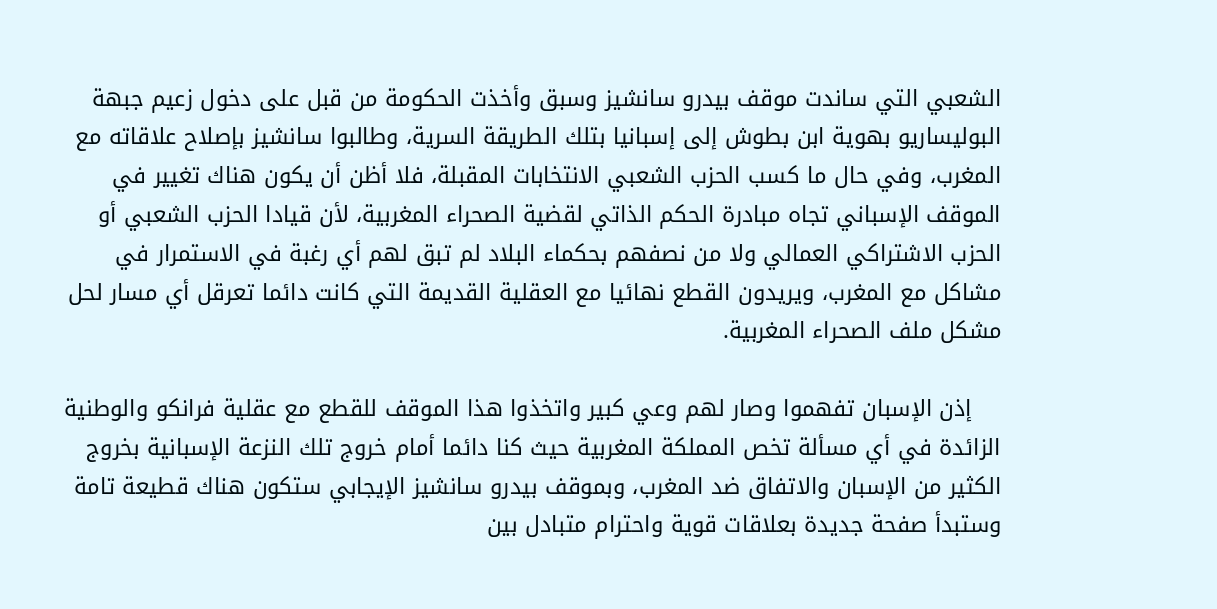الشعبي التي ساندت موقف بيدرو سانشيز وسبق وأخذت الحكومة من قبل على دخول زعيم جبهة البوليساريو بهوية ابن بطوش إلى إسبانيا بتلك الطريقة السرية، وطالبوا سانشيز بإصلاح علاقاته مع المغرب، وفي حال ما كسب الحزب الشعبي الانتخابات المقبلة، فلا أظن أن يكون هناك تغيير في الموقف الإسباني تجاه مبادرة الحكم الذاتي لقضية الصحراء المغربية، لأن قيادا الحزب الشعبي أو الحزب الاشتراكي العمالي ولا من نصفهم بحكماء البلاد لم تبق لهم أي رغبة في الاستمرار في مشاكل مع المغرب، ويريدون القطع نهائيا مع العقلية القديمة التي كانت دائما تعرقل أي مسار لحل مشكل ملف الصحراء المغربية.

    إذن الإسبان تفهموا وصار لهم وعي كبير واتخذوا هذا الموقف للقطع مع عقلية فرانكو والوطنية الزائدة في أي مسألة تخص المملكة المغربية حيث كنا دائما أمام خروج تلك النزعة الإسبانية بخروج الكثير من الإسبان والاتفاق ضد المغرب، وبموقف بيدرو سانشيز الإيجابي ستكون هناك قطيعة تامة وستبدأ صفحة جديدة بعلاقات قوية واحترام متبادل بين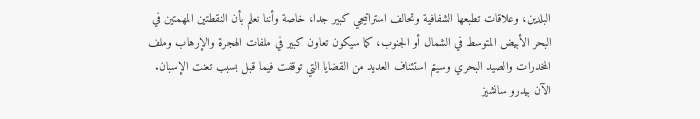البلدين، وعلاقات تطبعها الشفافية وتحالف استراتيجي كبير جدا، خاصة وأننا نعلم بأن النقطتين المهمتين في البحر الأبيض المتوسط في الشمال أو الجنوب، كما سيكون تعاون كبير في ملفات الهجرة والإرهاب وملف المخدرات والصيد البحري وسيتم استئناف العديد من القضايا التي توقفت فيما قبل بسبب تعنت الإسبان. الآن بيدرو سانشيز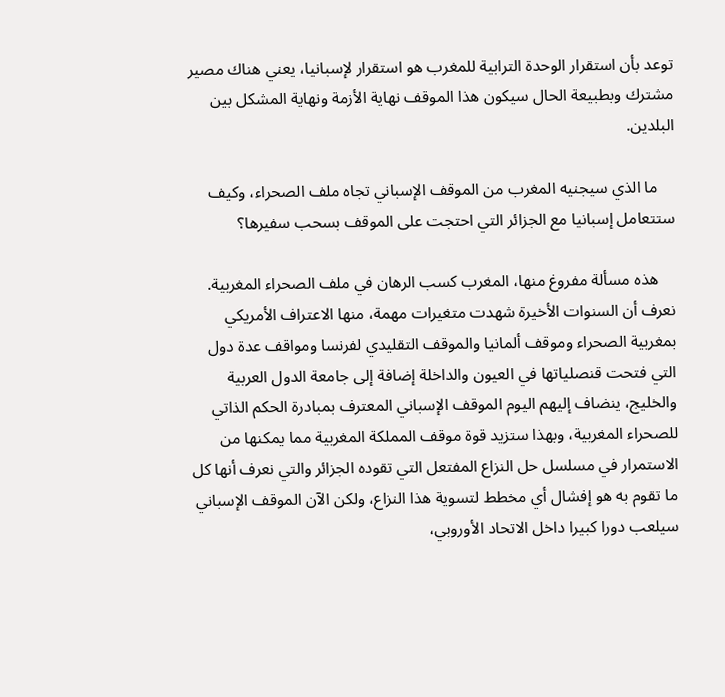توعد بأن استقرار الوحدة الترابية للمغرب هو استقرار لإسبانيا، يعني هناك مصير مشترك وبطبيعة الحال سيكون هذا الموقف نهاية الأزمة ونهاية المشكل بين البلدين.

    ما الذي سيجنيه المغرب من الموقف الإسباني تجاه ملف الصحراء، وكيف ستتعامل إسبانيا مع الجزائر التي احتجت على الموقف بسحب سفيرها؟

    هذه مسألة مفروغ منها، المغرب كسب الرهان في ملف الصحراء المغربية. نعرف أن السنوات الأخيرة شهدت متغيرات مهمة، منها الاعتراف الأمريكي بمغربية الصحراء وموقف ألمانيا والموقف التقليدي لفرنسا ومواقف عدة دول التي فتحت قنصلياتها في العيون والداخلة إضافة إلى جامعة الدول العربية والخليج، ينضاف إليهم اليوم الموقف الإسباني المعترف بمبادرة الحكم الذاتي للصحراء المغربية، وبهذا ستزيد قوة موقف المملكة المغربية مما يمكنها من الاستمرار في مسلسل حل النزاع المفتعل التي تقوده الجزائر والتي نعرف أنها كل ما تقوم به هو إفشال أي مخطط لتسوية هذا النزاع، ولكن الآن الموقف الإسباني سيلعب دورا كبيرا داخل الاتحاد الأوروبي،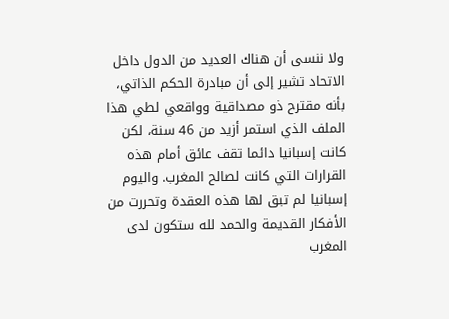ولا ننسى أن هناك العديد من الدول داخل الاتحاد تشير إلى أن مبادرة الحكم الذاتي، بأنه مقترح ذو مصداقية وواقعي لطي هذا الملف الذي استمر أزيد من 46 سنة، لكن كانت إسبانيا دائما تقف عائق أمام هذه القرارات التي كانت لصالح المغرب. واليوم إسبانيا لم تبق لها هذه العقدة وتحررت من الأفكار القديمة والحمد لله ستكون لدى المغرب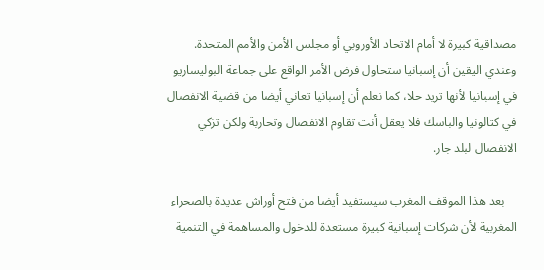مصداقية كبيرة لا أمام الاتحاد الأوروبي أو مجلس الأمن والأمم المتحدة. وعندي اليقين أن إسبانيا ستحاول فرض الأمر الواقع على جماعة البوليساريو في إسبانيا لأنها تريد حلا، كما نعلم أن إسبانيا تعاني أيضا من قضية الانفصال في كتالونيا والباسك فلا يعقل أنت تقاوم الانفصال وتحاربة ولكن تزكي الانفصال لبلد جار.

    بعد هذا الموقف المغرب سيستفيد أيضا من فتح أوراش عديدة بالصحراء المغربية لأن شركات إسبانية كبيرة مستعدة للدخول والمساهمة في التنمية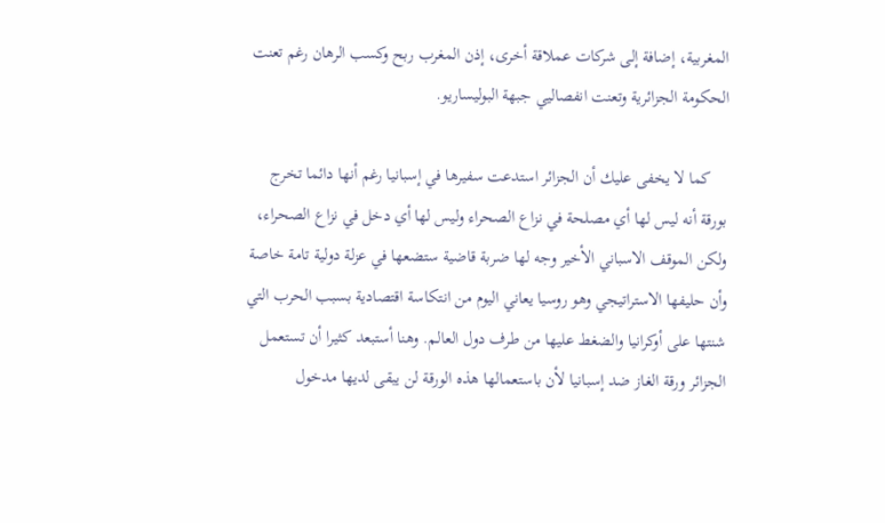المغربية، إضافة إلى شركات عملاقة أخرى، إذن المغرب ربح وكسب الرهان رغم تعنت الحكومة الجزائرية وتعنت انفصاليي جبهة البوليساريو.

    كما لا يخفى عليك أن الجزائر استدعت سفيرها في إسبانيا رغم أنها دائما تخرج بورقة أنه ليس لها أي مصلحة في نزاع الصحراء وليس لها أي دخل في نزاع الصحراء، ولكن الموقف الاسباني الأخير وجه لها ضربة قاضية ستضعها في عزلة دولية تامة خاصة وأن حليفها الاستراتيجي وهو روسيا يعاني اليوم من انتكاسة اقتصادية بسبب الحرب التي شنتها على أوكرانيا والضغط عليها من طرف دول العالم. وهنا أستبعد كثيرا أن تستعمل الجزائر ورقة الغاز ضد إسبانيا لأن باستعمالها هذه الورقة لن يبقى لديها مدخول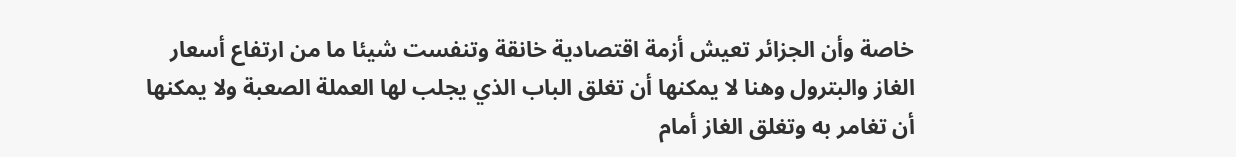خاصة وأن الجزائر تعيش أزمة اقتصادية خانقة وتنفست شيئا ما من ارتفاع أسعار الغاز والبترول وهنا لا يمكنها أن تغلق الباب الذي يجلب لها العملة الصعبة ولا يمكنها أن تغامر به وتغلق الغاز أمام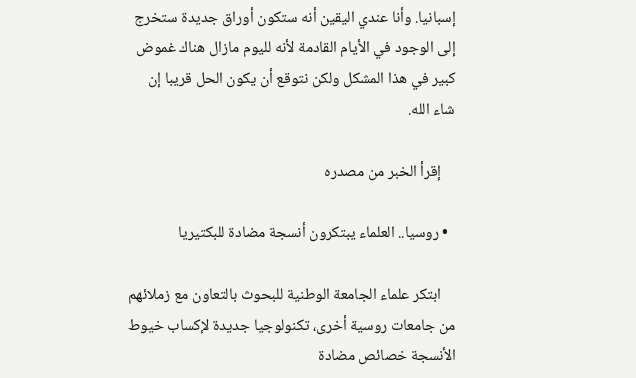إسبانيا. وأنا عندي اليقين أنه ستكون أوراق جديدة ستخرج إلى الوجود في الأيام القادمة لأنه لليوم مازال هناك غموض كبير في هذا المشكل ولكن نتوقع أن يكون الحل قريبا إن شاء الله.

    إقرأ الخبر من مصدره

  • روسيا.. العلماء يبتكرون أنسجة مضادة للبكتيريا

    ابتكر علماء الجامعة الوطنية للبحوث بالتعاون مع زملائهم من جامعات روسية أخرى، تكنولوجيا جديدة لإكساب خيوط الأنسجة خصائص مضادة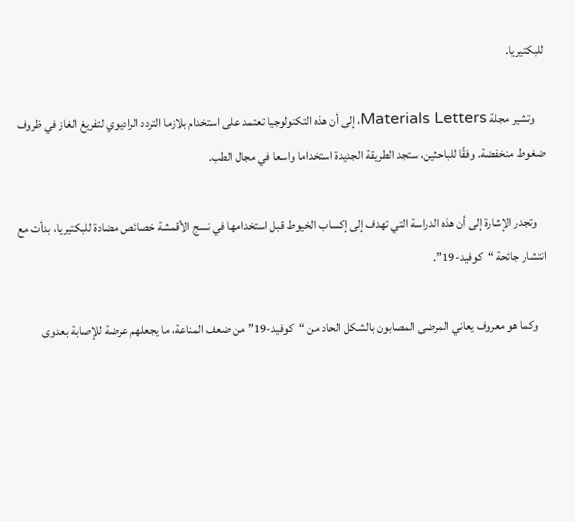للبكتيريا.

    وتشير مجلة Materials Letters، إلى أن هذه التكنولوجيا تعتمد على استخدام بلازما التردد الراديوي لتفريغ الغاز في ظروف ضغوط منخفضة. وفقًا للباحثين، ستجد الطريقة الجديدة استخداما واسعا في مجال الطب.

    وتجدر الإشارة إلى أن هذه الدراسة التي تهدف إلى إكساب الخيوط قبل استخدامها في نسج الأقمشة خصائص مضادة للبكتيريا، بدأت مع انتشار جائحة “كوفيد-19”.

    وكما هو معروف يعاني المرضى المصابون بالشكل الحاد من “كوفيد-19” من ضعف المناعة، ما يجعلهم عرضة للإصابة بعدوى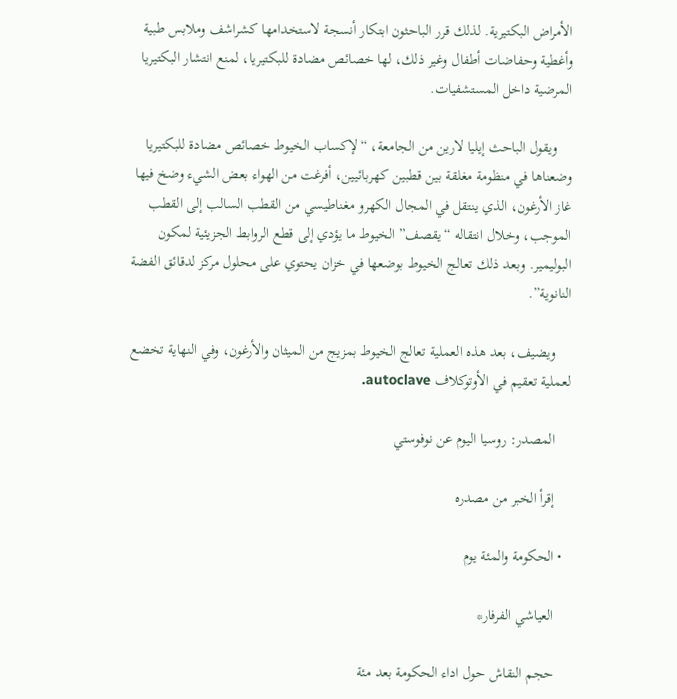الأمراض البكتيرية. لذلك قرر الباحثون ابتكار أنسجة لاستخدامها كشراشف وملابس طبية وأغطية وحفاضات أطفال وغير ذلك، لها خصائص مضادة للبكتيريا، لمنع انتشار البكتيريا المرضية داخل المستشفيات.

    ويقول الباحث إيليا لارين من الجامعة، “لإكساب الخيوط خصائص مضادة للبكتيريا وضعناها في منظومة مغلقة بين قطبين كهربائيين، أفرغت من الهواء بعض الشيء وضخ فيها غاز الأرغون، الذي ينتقل في المجال الكهرو مغناطيسي من القطب السالب إلى القطب الموجب، وخلال انتقاله “يقصف” الخيوط ما يؤدي إلى قطع الروابط الجزيئية لمكون البوليمير. وبعد ذلك تعالج الخيوط بوضعها في خزان يحتوي على محلول مركز لدقائق الفضة النانوية”.

    ويضيف، بعد هذه العملية تعالج الخيوط بمزيج من الميثان والأرغون، وفي النهاية تخضع لعملية تعقيم في الأوتوكلاف autoclave.

    المصدر: روسيا اليوم عن نوفوستي

    إقرأ الخبر من مصدره

  • الحكومة والمئة يوم

    العياشي الفرفار*

    حجم النقاش حول اداء الحكومة بعد مئة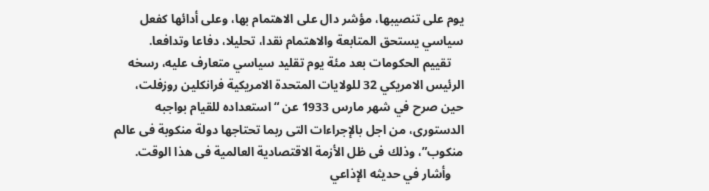يوم على تنصيبها، مؤشر دال على الاهتمام بها، وعلى أدائها كفعل سياسي يستحق المتابعة والاهتمام نقدا، تحليلا، دفاعا وتدافعا.
    تقييم الحكومات بعد مئة يوم تقليد سياسي متعارف عليه، رسخه الرئيس الامريكي 32 للولايات المتحدة الامريكية فرانكلين روزفلت، حين صرح في شهر مارس 1933 عن “استعداده للقيام بواجبه الدستورى، من اجل بالإجراءات التى ربما تحتاجها دولة منكوبة فى عالم منكوب”، وذلك فى ظل الأزمة الاقتصادية العالمية فى هذا الوقت.
    وأشار في حديثه الإذاعي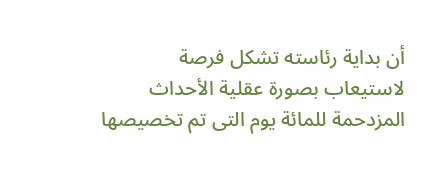أن بداية رئاسته تشكل فرصة لاستيعاب بصورة عقلية الأحداث المزدحمة للمائة يوم التى تم تخصيصها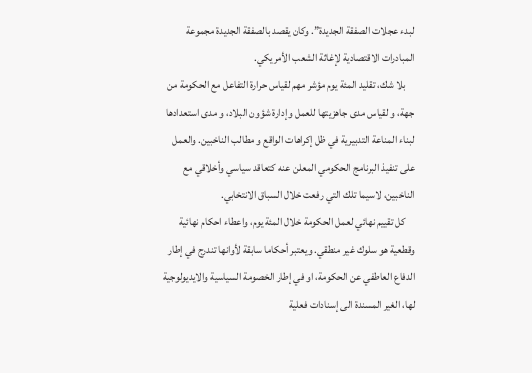لبدء عجلات الصفقة الجديدة”. وكان يقصد بالصفقة الجديدة مجموعة المبادرات الاقتصادية لإغاثة الشعب الأمريكي.
    بلا شك، تقليد المئة يوم مؤشر مهم لقياس حرارة التفاعل مع الحكومة من جهة، و لقياس مدى جاهزيتها للعمل وإدارة شؤون البلاد، و مدى استعدادها لبناء المناعة التدبيرية في ظل إكراهات الواقع و مطالب الناخبين. والعمل على تنفيذ البرنامج الحكومي المعلن عنه كتعاقد سياسي وأخلاقي مع الناخبين، لاسيما تلك التي رفعت خلال السباق الانتخابي.
    كل تقييم نهائي لعمل الحكومة خلال المئة يوم، واعطاء احكام نهائية وقطعية هو سلوك غير منطقي. ويعتبر أحكاما سابقة لأوانها تندرج في إطار الدفاع العاطفي عن الحكومة، او في إطار الخصومة السياسية والايديولوجية لها، الغير المسندة الى إسنادات فعلية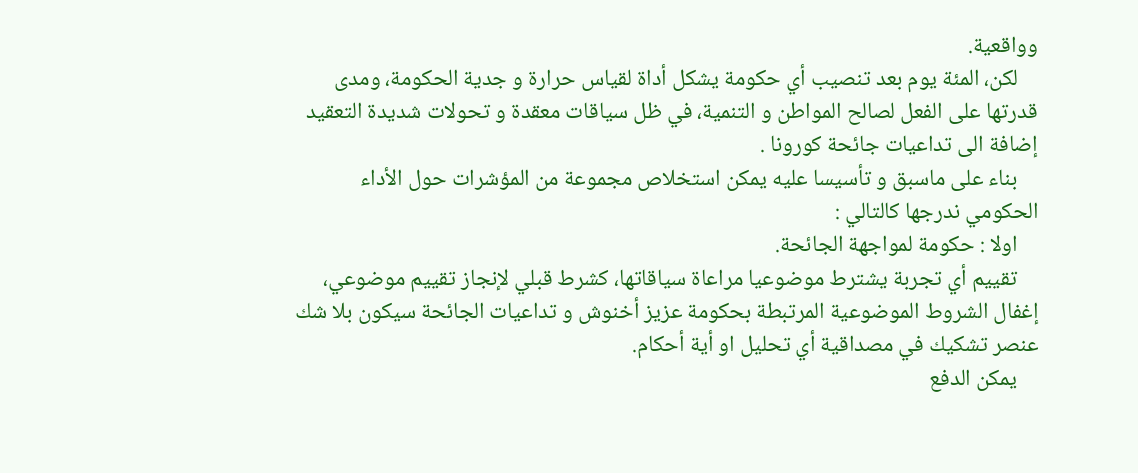وواقعية.
    لكن، المئة يوم بعد تنصيب أي حكومة يشكل أداة لقياس حرارة و جدية الحكومة، ومدى قدرتها على الفعل لصالح المواطن و التنمية، في ظل سياقات معقدة و تحولات شديدة التعقيد إضافة الى تداعيات جائحة كورونا .
    بناء على ماسبق و تأسيسا عليه يمكن استخلاص مجموعة من المؤشرات حول الأداء الحكومي ندرجها كالتالي :
    اولا : حكومة لمواجهة الجائحة.
    تقييم أي تجربة يشترط موضوعيا مراعاة سياقاتها، كشرط قبلي لإنجاز تقييم موضوعي، إغفال الشروط الموضوعية المرتبطة بحكومة عزيز أخنوش و تداعيات الجائحة سيكون بلا شك عنصر تشكيك في مصداقية أي تحليل او أية أحكام.
    يمكن الدفع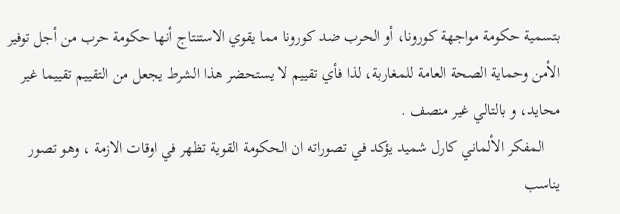بتسمية حكومة مواجهة كورونا، أو الحرب ضد كورونا مما يقوي الاستنتاج أنها حكومة حرب من أجل توفير الأمن وحماية الصحة العامة للمغاربة، لذا فأي تقييم لا يستحضر هذا الشرط يجعل من التقييم تقييما غير محايد، و بالتالي غير منصف .
    المفكر الألماني كارل شميد يؤكد في تصوراته ان الحكومة القوية تظهر في اوقات الازمة ، وهو تصور يناسب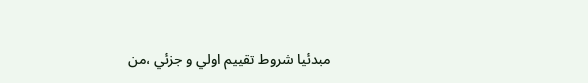مبدئيا شروط تقييم اولي و جزئي ،من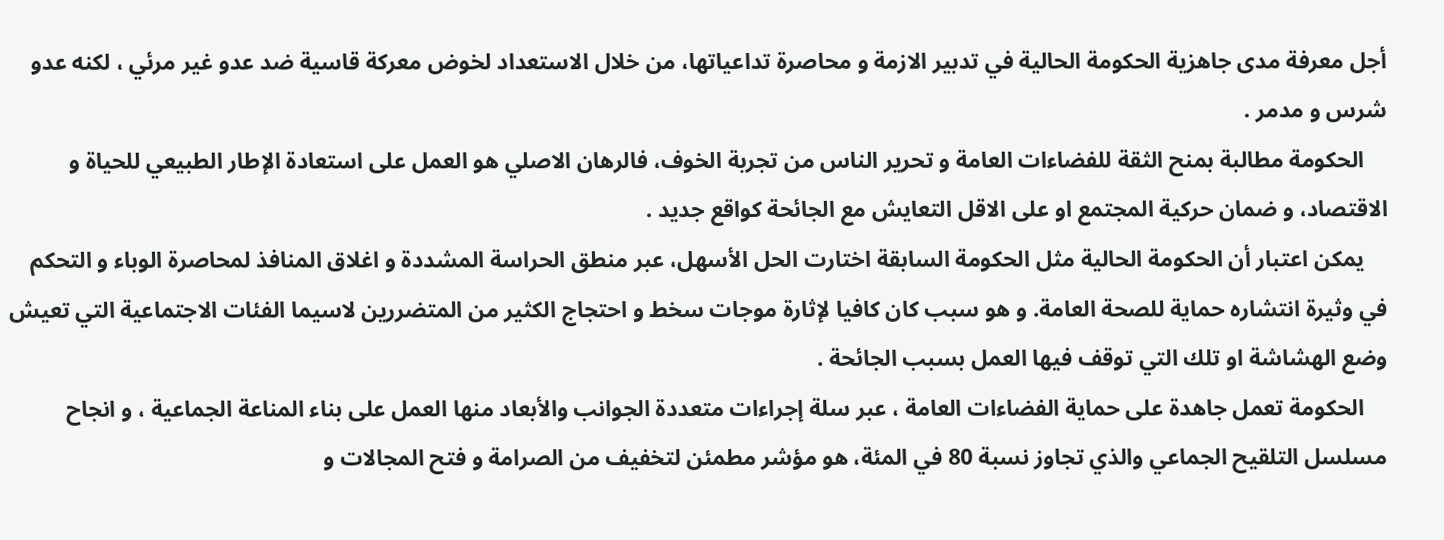أجل معرفة مدى جاهزية الحكومة الحالية في تدبير الازمة و محاصرة تداعياتها، من خلال الاستعداد لخوض معركة قاسية ضد عدو غير مرئي ، لكنه عدو شرس و مدمر .
    الحكومة مطالبة بمنح الثقة للفضاءات العامة و تحرير الناس من تجربة الخوف، فالرهان الاصلي هو العمل على استعادة الإطار الطبيعي للحياة و الاقتصاد، و ضمان حركية المجتمع او على الاقل التعايش مع الجائحة كواقع جديد .
    يمكن اعتبار أن الحكومة الحالية مثل الحكومة السابقة اختارت الحل الأسهل، عبر منطق الحراسة المشددة و اغلاق المنافذ لمحاصرة الوباء و التحكم في وثيرة انتشاره حماية للصحة العامة. و هو سبب كان كافيا لإثارة موجات سخط و احتجاج الكثير من المتضررين لاسيما الفئات الاجتماعية التي تعيش وضع الهشاشة او تلك التي توقف فيها العمل بسبب الجائحة .
    الحكومة تعمل جاهدة على حماية الفضاءات العامة ، عبر سلة إجراءات متعددة الجوانب والأبعاد منها العمل على بناء المناعة الجماعية ، و انجاح مسلسل التلقيح الجماعي والذي تجاوز نسبة 80 في المئة، هو مؤشر مطمئن لتخفيف من الصرامة و فتح المجالات و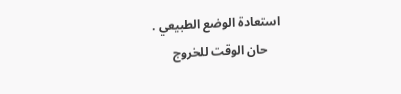استعادة الوضع الطبيعي .
    حان الوقت للخروج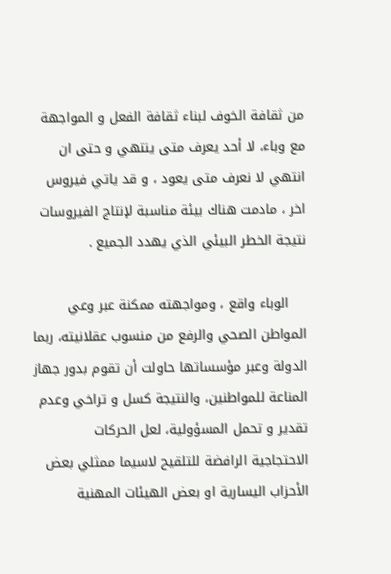من ثقافة الخوف لبناء ثقافة الفعل و المواجهة مع وباء، لا أحد يعرف متى ينتهي و حتى ان انتهي لا نعرف متى يعود ، و قد ياتي فيروس اخر ، مادمت هناك بيئة مناسبة لإنتاج الفيروسات نتيجة الخطر البيئي الذي يهدد الجميع .

    الوباء واقع ، ومواجهته ممكنة عبر وعي المواطن الصحي والرفع من منسوب عقلانيته، ربما الدولة وعبر مؤسساتها حاولت أن تقوم بدور جهاز المناعة للمواطنين، والنتيجة كسل و تراخي وعدم تقدير و تحمل المسؤولية، لعل الحركات الاحتجاجية الرافضة للتلقيح لاسيما ممثلي بعض الأحزاب اليسارية او بعض الهيئات المهنية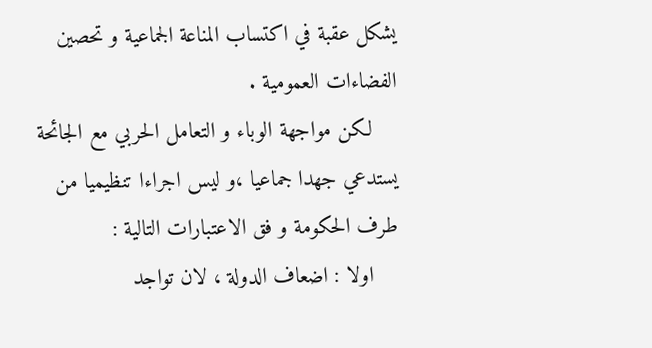يشكل عقبة في اكتساب المناعة الجماعية و تحصين الفضاءات العمومية .
    لكن مواجهة الوباء و التعامل الحربي مع الجائحة يستدعي جهدا جماعيا ،و ليس اجراءا تنظيميا من طرف الحكومة و فق الاعتبارات التالية :
    اولا : اضعاف الدولة ، لان تواجد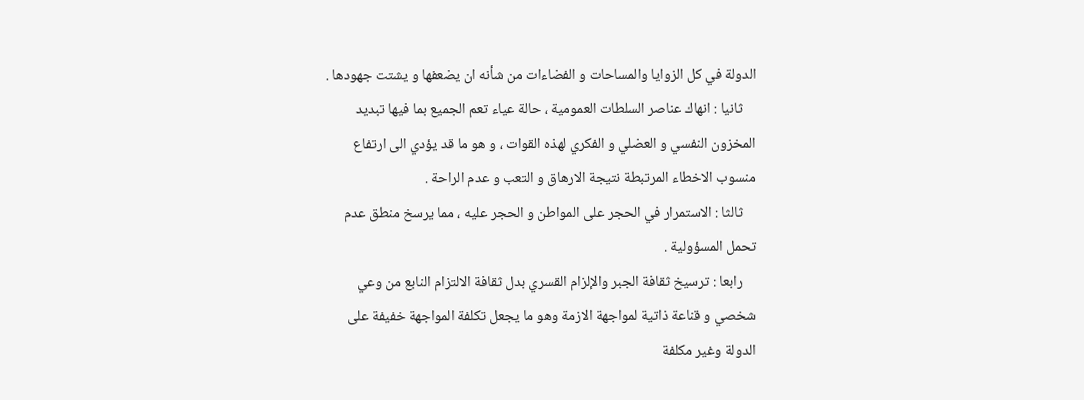الدولة في كل الزوايا والمساحات و الفضاءات من شأنه ان يضعفها و يشتت جهودها .
    ثانيا : انهاك عناصر السلطات العمومية ، حالة عياء تعم الجميع بما فيها تبديد المخزون النفسي و العضلي و الفكري لهذه القوات ، و هو ما قد يؤدي الى ارتفاع منسوب الاخطاء المرتبطة نتيجة الارهاق و التعب و عدم الراحة .
    ثالثا : الاستمرار في الحجر على المواطن و الحجر عليه ، مما يرسخ منطق عدم تحمل المسؤولية .
    رابعا : ترسيخ ثقافة الجبر والإلزام القسري بدل ثقافة الالتزام النابع من وعي شخصي و قناعة ذاتية لمواجهة الازمة وهو ما يجعل تكلفة المواجهة خفيفة على الدولة وغير مكلفة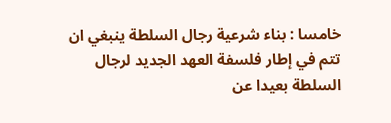خامسا : بناء شرعية رجال السلطة ينبغي ان تتم في إطار فلسفة العهد الجديد لرجال السلطة بعيدا عن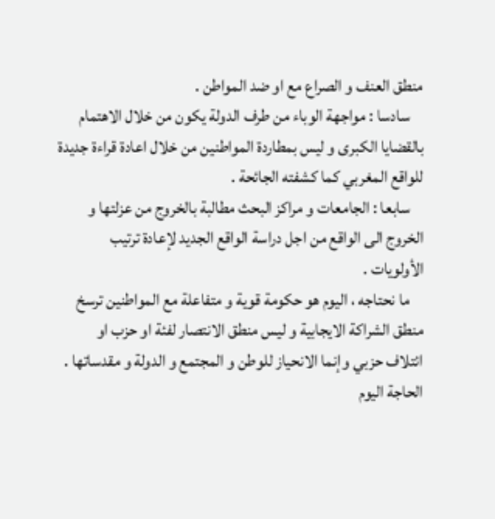منطق العنف و الصراع مع او ضد المواطن .
    سادسا : مواجهة الوباء من طرف الدولة يكون من خلال الاهتمام بالقضايا الكبرى و ليس بمطاردة المواطنين من خلال اعادة قراءة جديدة للواقع المغربي كما كشفته الجائحة .
    سابعا : الجامعات و مراكز البحث مطالبة بالخروج من عزلتها و الخروج الى الواقع من اجل دراسة الواقع الجديد لإعادة ترتيب الأولويات .
    ما نحتاجه ، اليوم هو حكومة قوية و متفاعلة مع المواطنين ترسخ منطق الشراكة الايجابية و ليس منطق الانتصار لفئة او حزب او ائتلاف حزبي وإنما الانحياز للوطن و المجتمع و الدولة و مقدساتها . الحاجة اليوم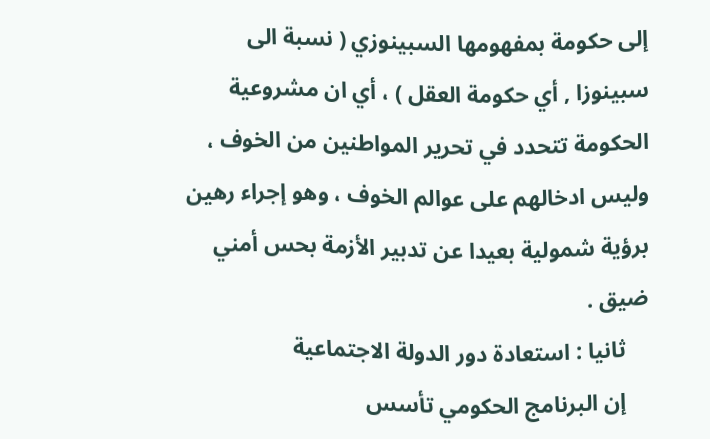إلى حكومة بمفهومها السبينوزي ( نسبة الى سبينوزا , أي حكومة العقل ) ، أي ان مشروعية الحكومة تتحدد في تحرير المواطنين من الخوف ، وليس ادخالهم على عوالم الخوف ، وهو إجراء رهين برؤية شمولية بعيدا عن تدبير الأزمة بحس أمني ضيق .
    ثانيا : استعادة دور الدولة الاجتماعية
    إن البرنامج الحكومي تأسس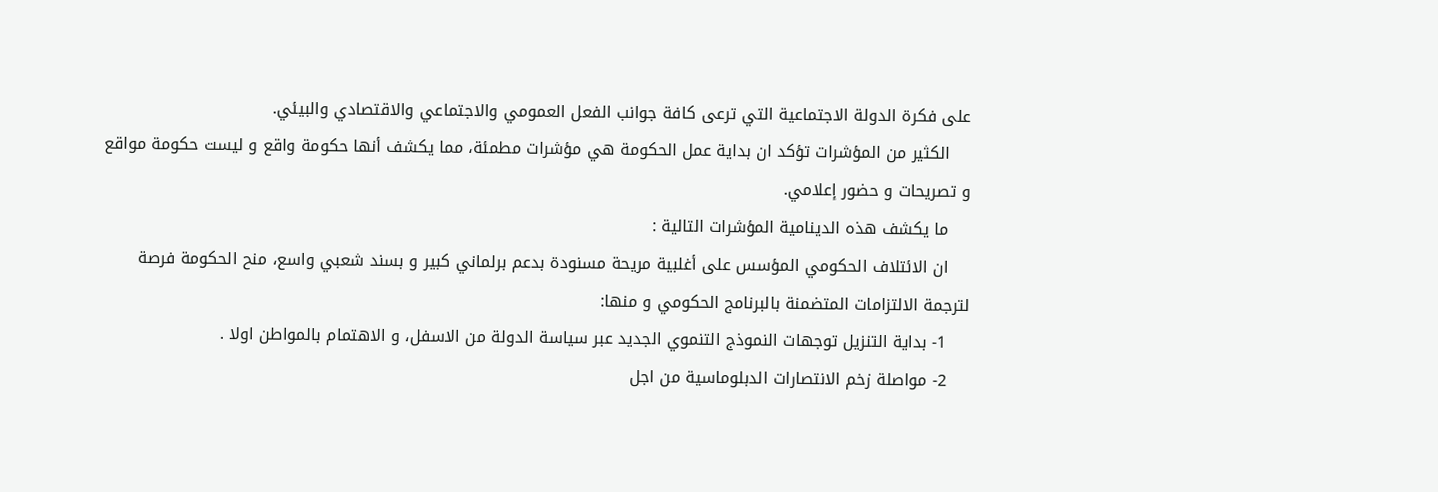على فكرة الدولة الاجتماعية التي ترعى كافة جوانب الفعل العمومي والاجتماعي والاقتصادي والبيئي.
    الكثير من المؤشرات تؤكد ان بداية عمل الحكومة هي مؤشرات مطمئة، مما يكشف أنها حكومة واقع و ليست حكومة مواقع و تصريحات و حضور إعلامي.
    ما يكشف هذه الدينامية المؤشرات التالية :
    ان الائتلاف الحكومي المؤسس على أغلبية مريحة مسنودة بدعم برلماني كبير و بسند شعبي واسع، منح الحكومة فرصة لترجمة الالتزامات المتضمنة بالبرنامج الحكومي و منها:
    1- بداية التنزيل توجهات النموذج التنموي الجديد عبر سياسة الدولة من الاسفل، و الاهتمام بالمواطن اولا .
    2- مواصلة زخم الانتصارات الدبلوماسية من اجل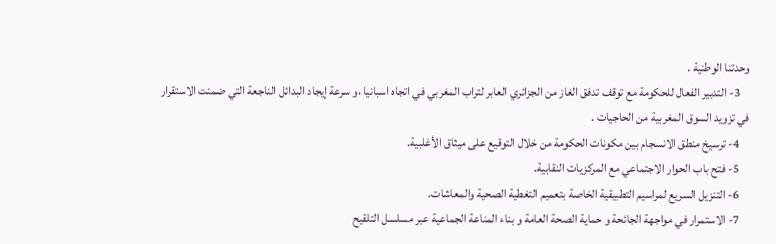وحدتنا الوطنية .
    3- التدبير الفعال للحكومة مع توقف تدفق الغاز من الجزائري العابر لتراب المغربي في اتجاه اسبانيا ،و سرعة إيجاد البدائل الناجعة التي ضمنت الاستقرار في تزويد السوق المغربية من الحاجيات .
    4- ترسيخ منطق الانسجام بين مكونات الحكومة من خلال التوقيع على ميثاق الأغلبية.
    5- فتح باب الحوار الاجتماعي مع المركزيات النقابية.
    6- التنزيل السريع لمراسيم التطبيقية الخاصة بتعميم التغطية الصحية والمعاشات.
    7- الاستمرار في مواجهة الجائحة و حماية الصحة العامة و بناء المناعة الجماعية عبر مسلسل التلقيح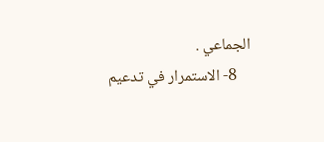الجماعي .
    8- الاستمرار في تدعيم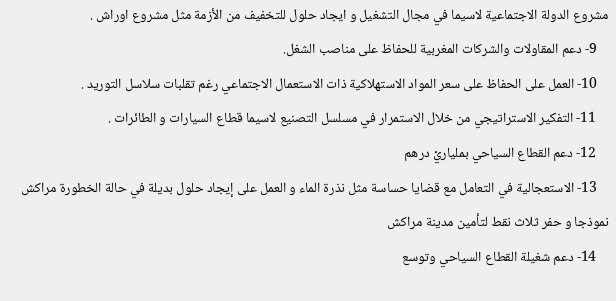مشروع الدولة الاجتماعية لاسيما في مجال التشغيل و ايجاد حلول للتخفيف من الأزمة مثل مشروع اوراش .
    9- دعم المقاولات والشركات المغربية للحفاظ على مناصب الشغل.
    10- العمل على الحفاظ على سعر المواد الاستهلاكية ذات الاستعمال الاجتماعي رغم تقلبات سلاسل التوريد .
    11- التفكير الاستراتيجي من خلال الاستمرار في مسلسل التصنيع لاسيما قطاع السيارات و الطائرات .
    12- دعم القطاع السياحي بملياريْ درهم
    13- الاستعجالية في التعامل مع قضايا حساسة مثل نذرة الماء و العمل على إيجاد حلول بديلة في حالة الخطورة مراكش نموذجا و حفر ثلاث نقط لتأمين مدينة مراكش
    14- دعم شغيلة القطاع السياحي وتوسع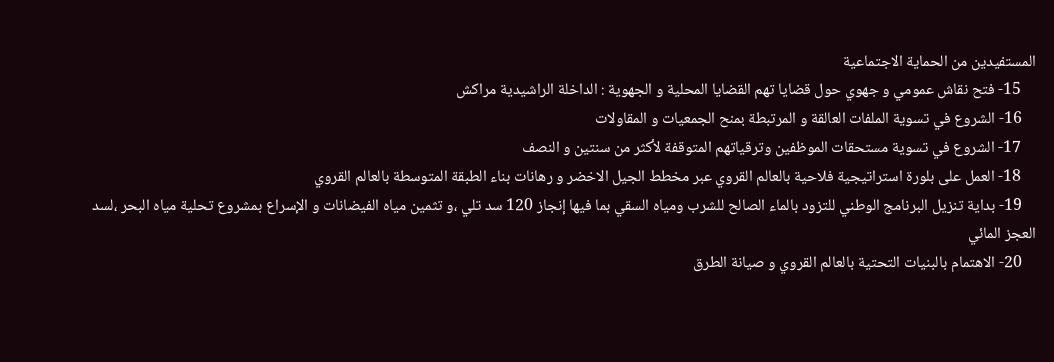المستفيدين من الحماية الاجتماعية
    15- فتح نقاش عمومي و جهوي حول قضايا تهم القضايا المحلية و الجهوية : الداخلة الراشيدية مراكش
    16- الشروع في تسوية الملفات العالقة و المرتبطة بمنح الجمعيات و المقاولات
    17- الشروع في تسوية مستحقات الموظفين وترقياتهم المتوقفة لأكثر من سنتين و النصف
    18- العمل على بلورة استراتيجية فلاحية بالعالم القروي عبر مخطط الجيل الاخضر و رهانات بناء الطبقة المتوسطة بالعالم القروي
    19- بداية تنزيل البرنامج الوطني للتزود بالماء الصالح للشرب ومياه السقي بما فيها إنجاز 120 سد تلي ،و تثمين مياه الفيضانات و الإسراع بمشروع تحلية مياه البحر ،لسد العجز المائي
    20- الاهتمام بالبنيات التحتية بالعالم القروي و صيانة الطرق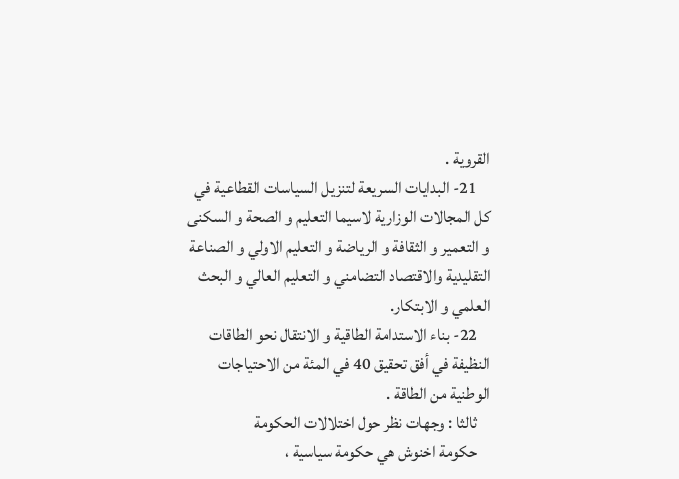القروية .
    21- البدايات السريعة لتنزيل السياسات القطاعية في كل المجالات الوزارية لاسيما التعليم و الصحة و السكنى و التعمير و الثقافة و الرياضة و التعليم الاولي و الصناعة التقليدية والاقتصاد التضامني و التعليم العالي و البحث العلمي و الابتكار.
    22- بناء الاستدامة الطاقية و الانتقال نحو الطاقات النظيفة في أفق تحقيق 40 في المئة من الاحتياجات الوطنية من الطاقة .
    ثالثا : وجهات نظر حول اختلالات الحكومة
    حكومة اخنوش هي حكومة سياسية ،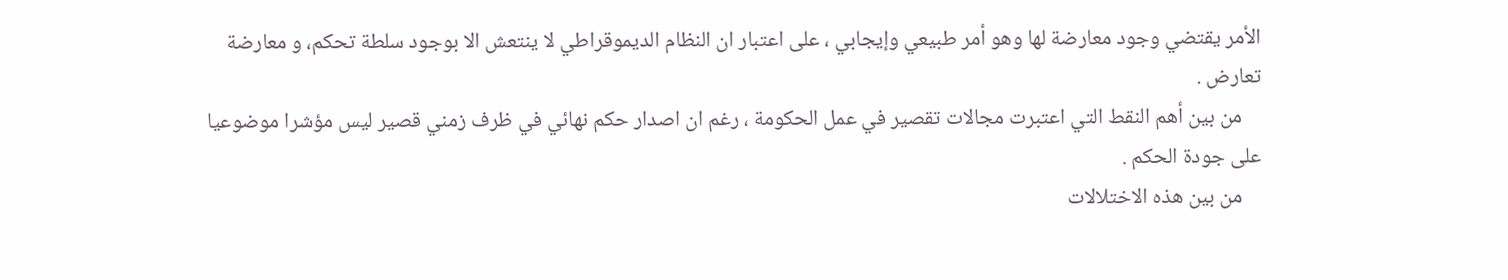الأمر يقتضي وجود معارضة لها وهو أمر طبيعي وإيجابي ، على اعتبار ان النظام الديموقراطي لا ينتعش الا بوجود سلطة تحكم، و معارضة تعارض .
    من بين أهم النقط التي اعتبرت مجالات تقصير في عمل الحكومة ، رغم ان اصدار حكم نهائي في ظرف زمني قصير ليس مؤشرا موضوعيا على جودة الحكم .
    من بين هذه الاختلالات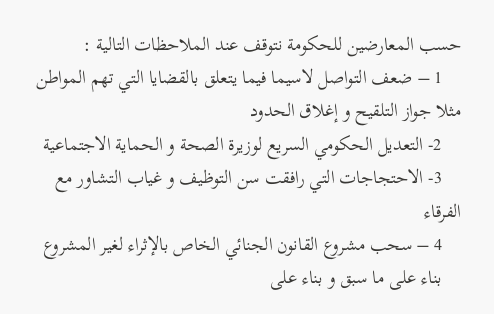حسب المعارضين للحكومة نتوقف عند الملاحظات التالية :
    1 – ضعف التواصل لاسيما فيما يتعلق بالقضايا التي تهم المواطن مثلا جواز التلقيح و إغلاق الحدود
    2- التعديل الحكومي السريع لوزيرة الصحة و الحماية الاجتماعية
    3- الاحتجاجات التي رافقت سن التوظيف و غياب التشاور مع الفرقاء
    4 – سحب مشروع القانون الجنائي الخاص بالإثراء لغير المشروع
    بناء على ما سبق و بناء على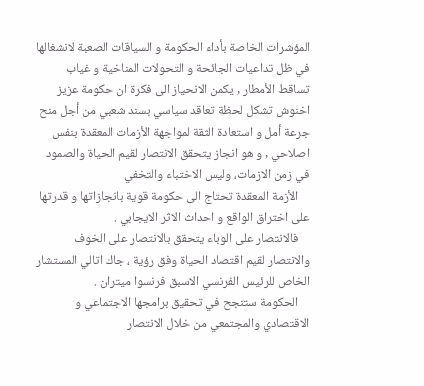المؤشرات الخاصة بأداء الحكومة و السياقات الصعبة لانشغالها في ظل تداعيات الجائحة و التحولات المناخية و غياب تساقط الأمطار , يكمن الانحياز الى فكرة ان حكومة عزيز اخنوش تشكل لحظة تعاقد سياسي بسند شعبي من أجل منح جرعة أمل و استعادة الثقة لمواجهة الأزمات المعقدة بنفس اصلاحي , و هو انجاز يتحقق الانتصار لقيم الحياة والصمود في زمن الازمات، وليس الاختباء والتخفي
    الأزمة المعقدة تحتاج الى حكومة قوية بانجازاتها و قدرتها على اختراق الواقع و احداث الاثر الايجابي .
    فالانتصار على الوباء يتحقق بالانتصار على الخوف والانتصار لقيم اقتصاد الحياة وفق رؤية ، جاك اتالي المستشار الخاص للرئيس الفرنسي الاسبق فرنسوا ميتران .
    الحكومة ستنجح في تحقيق برامجها الاجتماعي و الاقتصادي والمجتمعي من خلال الانتصار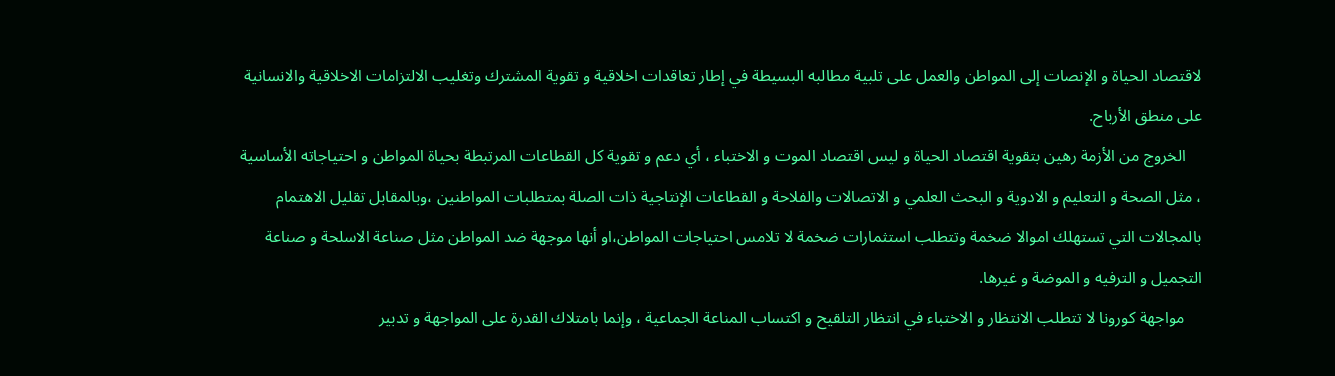لاقتصاد الحياة و الإنصات إلى المواطن والعمل على تلبية مطالبه البسيطة في إطار تعاقدات اخلاقية و تقوية المشترك وتغليب الالتزامات الاخلاقية والانسانية على منطق الأرباح.
    الخروج من الأزمة رهين بتقوية اقتصاد الحياة و ليس اقتصاد الموت و الاختباء ، أي دعم و تقوية كل القطاعات المرتبطة بحياة المواطن و احتياجاته الأساسية ، مثل الصحة و التعليم و الادوية و البحث العلمي و الاتصالات والفلاحة و القطاعات الإنتاجية ذات الصلة بمتطلبات المواطنين ،وبالمقابل تقليل الاهتمام بالمجالات التي تستهلك اموالا ضخمة وتتطلب استثمارات ضخمة لا تلامس احتياجات المواطن،او أنها موجهة ضد المواطن مثل صناعة الاسلحة و صناعة التجميل و الترفيه و الموضة و غيرها.
    مواجهة كورونا لا تتطلب الانتظار و الاختباء في انتظار التلقيح و اكتساب المناعة الجماعية ، وإنما بامتلاك القدرة على المواجهة و تدبير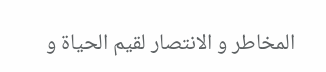المخاطر و الانتصار لقيم الحياة و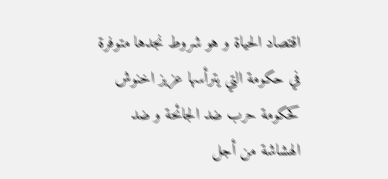اقتصاد الحياة و هو شروط نجدها متوفرة في حكومة التي يترأسها عزيز اخنوش كحكومة حرب ضد الجائحة و ضد الهشاشة من أجل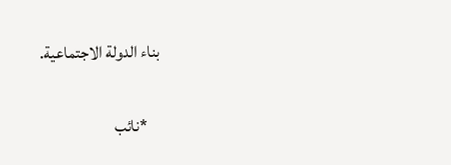بناء الدولة الاجتماعية.

    *نائب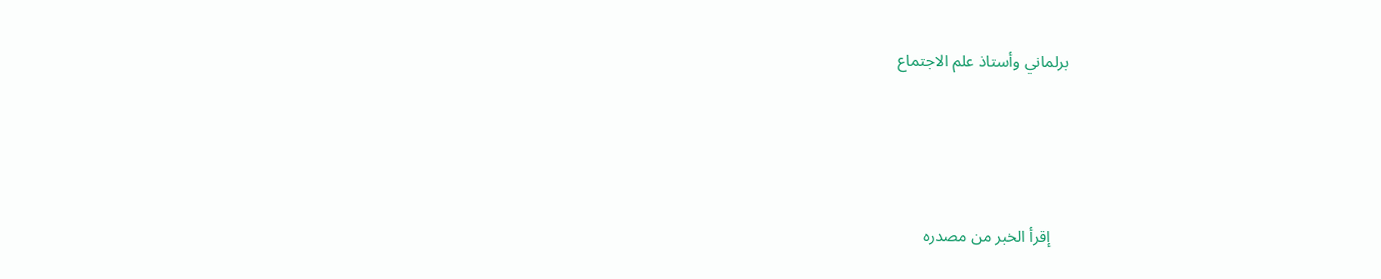برلماني وأستاذ علم الاجتماع





    إقرأ الخبر من مصدره